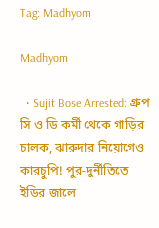Tag: Madhyom

Madhyom

  • Sujit Bose Arrested: গ্রুপ সি ও ডি কর্মী থেকে গাড়ির চালক, ঝারুদার নিয়োগেও কারচুপি! পুর-দুর্নীতিতে ইডির জালে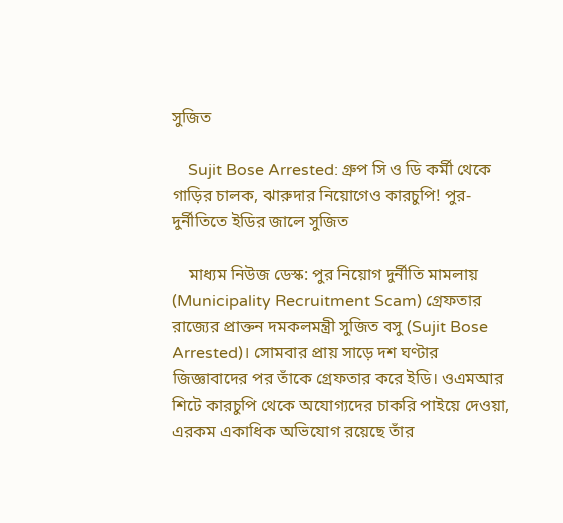সুজিত

    Sujit Bose Arrested: গ্রুপ সি ও ডি কর্মী থেকে গাড়ির চালক, ঝারুদার নিয়োগেও কারচুপি! পুর-দুর্নীতিতে ইডির জালে সুজিত

    মাধ্যম নিউজ ডেস্ক: পুর নিয়োগ দুর্নীতি মামলায় (Municipality Recruitment Scam) গ্রেফতার রাজ্যের প্রাক্তন দমকলমন্ত্রী সুজিত বসু (Sujit Bose Arrested)। সোমবার প্রায় সাড়ে দশ ঘণ্টার জিজ্ঞাবাদের পর তাঁকে গ্রেফতার করে ইডি। ওএমআর শিটে কারচুপি থেকে অযোগ্যদের চাকরি পাইয়ে দেওয়া, এরকম একাধিক অভিযোগ রয়েছে তাঁর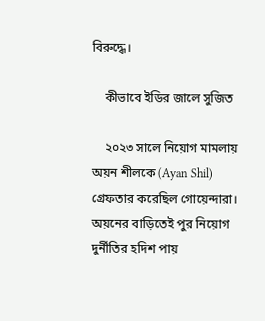বিরুদ্ধে।

    কীভাবে ইডির জালে সুজিত

    ২০২৩ সালে নিয়োগ মামলায় অয়ন শীলকে (Ayan Shil) গ্রেফতার করেছিল গোয়েন্দারা। অয়নের বাড়িতেই পুর নিয়োগ দুর্নীতির হদিশ পায়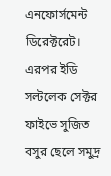এনফোর্সমেন্ট ডিরেক্টরেট। এরপর ইডি সল্টলেক সেক্টর ফাইভে সুজিত বসুর ছেলে সমুদ্র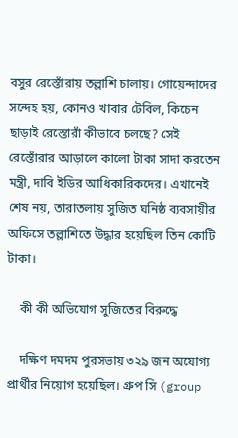বসুর রেস্তোঁরায় তল্লাশি চালায়। গোয়েন্দাদের সন্দেহ হয়, কোনও খাবার টেবিল, কিচেন ছাড়াই রেস্তোরাঁ কীভাবে চলছে? সেই রেস্তোঁরার আড়ালে কালো টাকা সাদা করতেন মন্ত্রী, দাবি ইডির আধিকারিকদের। এখানেই শেষ নয়, তারাতলায় সুজিত ঘনিষ্ঠ ব্যবসায়ীর অফিসে তল্লাশিতে উদ্ধার হয়েছিল তিন কোটি টাকা।

    কী কী অভিযোগ সুজিতের বিরুদ্ধে

    দক্ষিণ দমদম পুরসভায় ৩২৯ জন অযোগ্য প্রার্থীর নিয়োগ হয়েছিল। গ্রুপ সি (group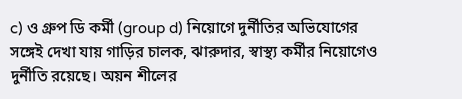c) ও গ্রুপ ডি কর্মী (group d) নিয়োগে দুর্নীতির অভিযোগের সঙ্গেই দেখা যায় গাড়ির চালক, ঝারুদার, স্বাস্থ্য কর্মীর নিয়োগেও দুর্নীতি রয়েছে। অয়ন শীলের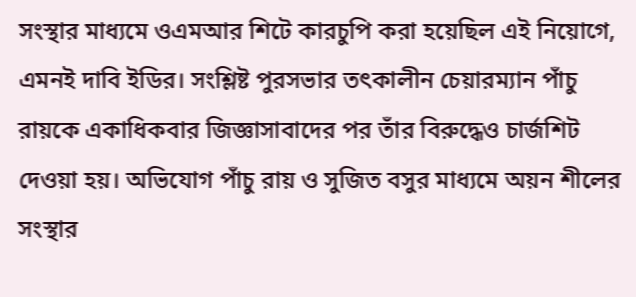সংস্থার মাধ্যমে ওএমআর শিটে কারচুপি করা হয়েছিল এই নিয়োগে, এমনই দাবি ইডির। সংশ্লিষ্ট পুরসভার তৎকালীন চেয়ারম‍্যান পাঁচু রায়কে একাধিকবার জিজ্ঞাসাবাদের পর তাঁর বিরুদ্ধেও চার্জশিট দেওয়া হয়। অভিযোগ পাঁচু রায় ও সুজিত বসুর মাধ‍্যমে অয়ন শীলের সংস্থার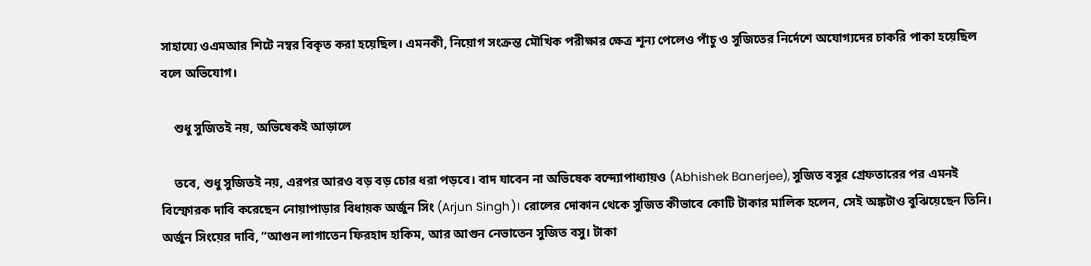সাহায্যে ওএমআর শিটে নম্বর বিকৃত করা হয়েছিল। এমনকী, নিয়োগ সংক্রন্ত মৌখিক পরীক্ষার ক্ষেত্র শূন্য পেলেও পাঁচু ও সুজিতের নির্দেশে অযোগ্যদের চাকরি পাকা হয়েছিল বলে অভিযোগ।

    শুধু সুজিতই নয়, অভিষেকই আড়ালে

    তবে, শুধু সুজিতই নয়, এরপর আরও বড় বড় চোর ধরা পড়বে। বাদ যাবেন না অভিষেক বন্দ্যোপাধ্যায়ও (Abhishek Banerjee), সুজিত বসুর গ্রেফতারের পর এমনই বিস্ফোরক দাবি করেছেন নোয়াপাড়ার বিধায়ক অর্জুন সিং (Arjun Singh)। রোলের দোকান থেকে সুজিত কীভাবে কোটি টাকার মালিক হলেন, সেই অঙ্কটাও বুঝিয়েছেন তিনি। অর্জুন সিংয়ের দাবি, “আগুন লাগাতেন ফিরহাদ হাকিম, আর আগুন নেভাতেন সুজিত বসু। টাকা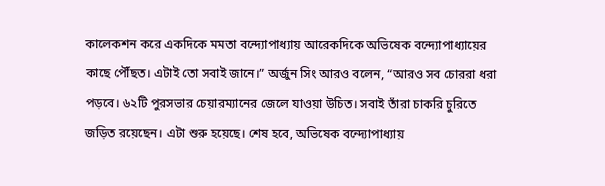কালেকশন করে একদিকে মমতা বন্দ্যোপাধ্যায় আরেকদিকে অভিষেক বন্দ্যোপাধ্যায়ের কাছে পৌঁছত। এটাই তো সবাই জানে।” অর্জুন সিং আরও বলেন, “আরও সব চোররা ধরা পড়বে। ৬২টি পুরসভার চেয়ারম্যানের জেলে যাওয়া উচিত। সবাই তাঁরা চাকরি চুরিতে জড়িত রয়েছেন। এটা শুরু হয়েছে। শেষ হবে, অভিষেক বন্দ্যোপাধ্যায়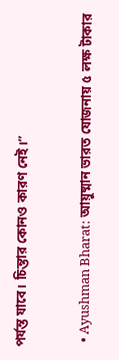পর্যন্ত যাবে। চিন্তার কোনও কারণ নেই।”

  • Ayushman Bharat: আয়ুষ্মান ভারত যোজনায় ৫ লক্ষ টাকার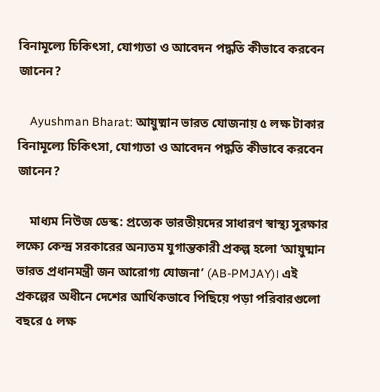বিনামূল্যে চিকিৎসা, যোগ্যতা ও আবেদন পদ্ধতি কীভাবে করবেন জানেন?

    Ayushman Bharat: আয়ুষ্মান ভারত যোজনায় ৫ লক্ষ টাকার বিনামূল্যে চিকিৎসা, যোগ্যতা ও আবেদন পদ্ধতি কীভাবে করবেন জানেন?

    মাধ্যম নিউজ ডেস্ক: প্রত্যেক ভারতীয়দের সাধারণ স্বাস্থ্য সুরক্ষার লক্ষ্যে কেন্দ্র সরকারের অন্যতম যুগান্তকারী প্রকল্প হলো ‘আয়ুষ্মান ভারত প্রধানমন্ত্রী জন আরোগ্য যোজনা’ (AB-PMJAY)। এই প্রকল্পের অধীনে দেশের আর্থিকভাবে পিছিয়ে পড়া পরিবারগুলো বছরে ৫ লক্ষ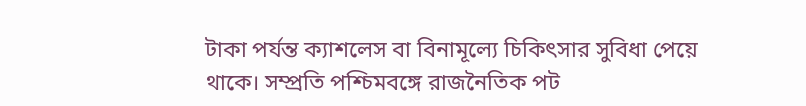টাকা পর্যন্ত ক্যাশলেস বা বিনামূল্যে চিকিৎসার সুবিধা পেয়ে থাকে। সম্প্রতি পশ্চিমবঙ্গে রাজনৈতিক পট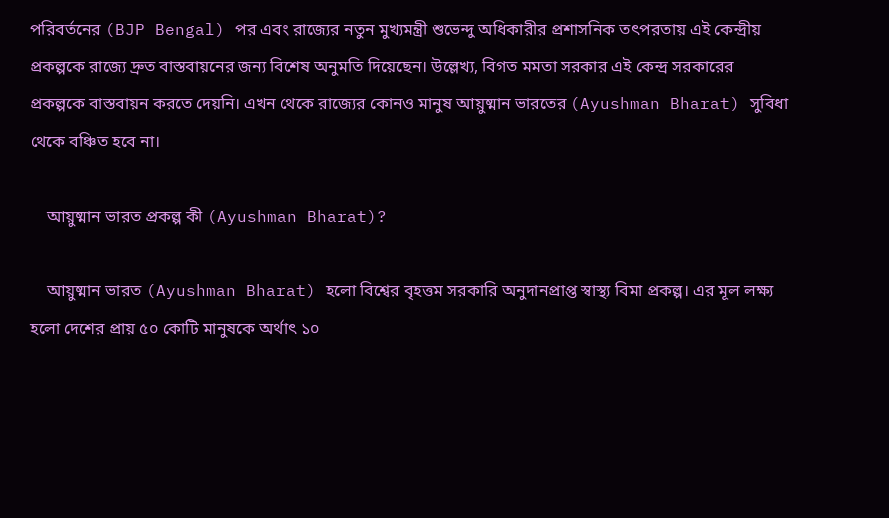পরিবর্তনের (BJP Bengal) পর এবং রাজ্যের নতুন মুখ্যমন্ত্রী শুভেন্দু অধিকারীর প্রশাসনিক তৎপরতায় এই কেন্দ্রীয় প্রকল্পকে রাজ্যে দ্রুত বাস্তবায়নের জন্য বিশেষ অনুমতি দিয়েছেন। উল্লেখ্য, বিগত মমতা সরকার এই কেন্দ্র সরকারের প্রকল্পকে বাস্তবায়ন করতে দেয়নি। এখন থেকে রাজ্যের কোনও মানুষ আয়ুষ্মান ভারতের (Ayushman Bharat) সুবিধা থেকে বঞ্চিত হবে না।

    আয়ুষ্মান ভারত প্রকল্প কী (Ayushman Bharat)?

    আয়ুষ্মান ভারত (Ayushman Bharat) হলো বিশ্বের বৃহত্তম সরকারি অনুদানপ্রাপ্ত স্বাস্থ্য বিমা প্রকল্প। এর মূল লক্ষ্য হলো দেশের প্রায় ৫০ কোটি মানুষকে অর্থাৎ ১০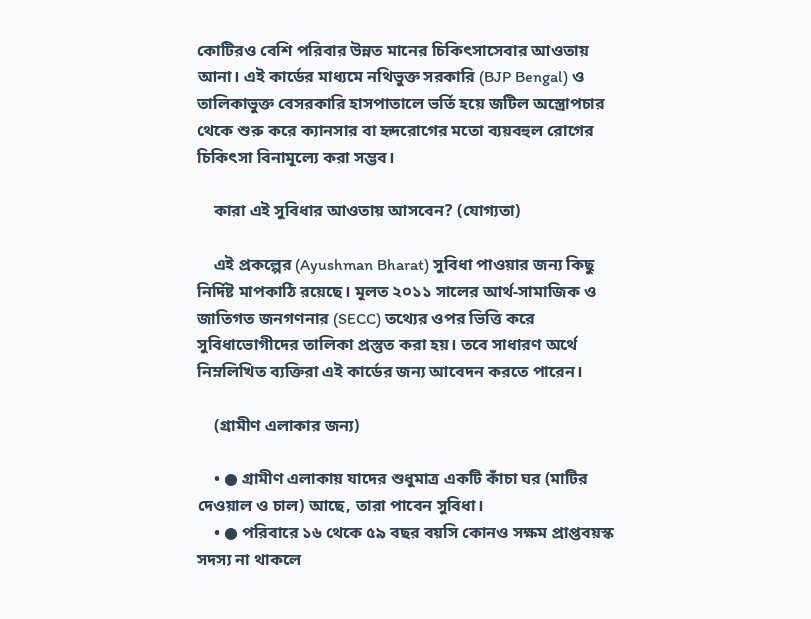কোটিরও বেশি পরিবার উন্নত মানের চিকিৎসাসেবার আওতায় আনা। এই কার্ডের মাধ্যমে নথিভুক্ত সরকারি (BJP Bengal) ও তালিকাভুক্ত বেসরকারি হাসপাতালে ভর্তি হয়ে জটিল অস্ত্রোপচার থেকে শুরু করে ক্যানসার বা হৃদরোগের মতো ব্যয়বহুল রোগের চিকিৎসা বিনামূল্যে করা সম্ভব।

    কারা এই সুবিধার আওতায় আসবেন? (যোগ্যতা)

    এই প্রকল্পের (Ayushman Bharat) সুবিধা পাওয়ার জন্য কিছু নির্দিষ্ট মাপকাঠি রয়েছে। মূলত ২০১১ সালের আর্থ-সামাজিক ও জাতিগত জনগণনার (SECC) তথ্যের ওপর ভিত্তি করে সুবিধাভোগীদের তালিকা প্রস্তুত করা হয়। তবে সাধারণ অর্থে নিম্নলিখিত ব্যক্তিরা এই কার্ডের জন্য আবেদন করতে পারেন।

    (গ্রামীণ এলাকার জন্য)

    • ● গ্রামীণ এলাকায় যাদের শুধুমাত্র একটি কাঁচা ঘর (মাটির দেওয়াল ও চাল) আছে, তারা পাবেন সুবিধা।
    • ● পরিবারে ১৬ থেকে ৫৯ বছর বয়সি কোনও সক্ষম প্রাপ্তবয়স্ক সদস্য না থাকলে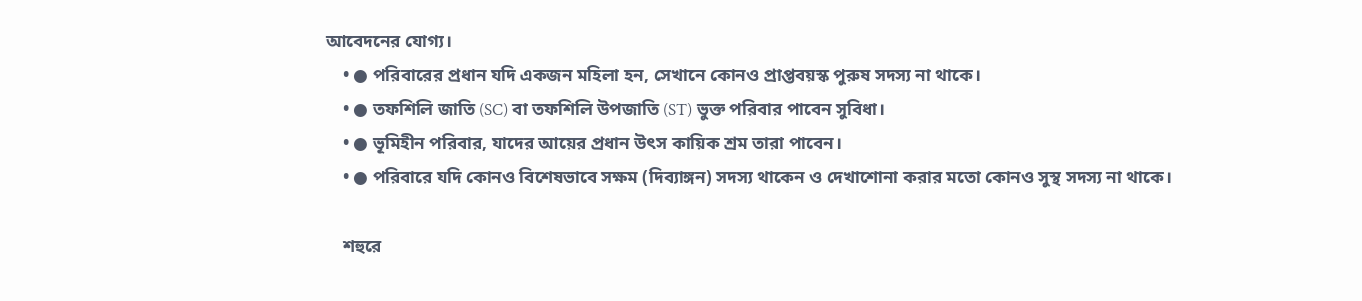আবেদনের যোগ্য।
    • ● পরিবারের প্রধান যদি একজন মহিলা হন, সেখানে কোনও প্রাপ্তবয়স্ক পুরুষ সদস্য না থাকে।
    • ● তফশিলি জাতি (SC) বা তফশিলি উপজাতি (ST) ভুক্ত পরিবার পাবেন সুবিধা।
    • ● ভূমিহীন পরিবার, যাদের আয়ের প্রধান উৎস কায়িক শ্রম তারা পাবেন।
    • ● পরিবারে যদি কোনও বিশেষভাবে সক্ষম (দিব্যাঙ্গন) সদস্য থাকেন ও দেখাশোনা করার মতো কোনও সুস্থ সদস্য না থাকে।

    শহুরে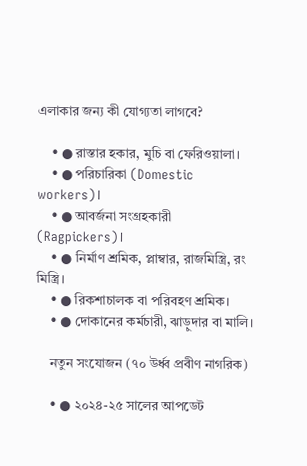এলাকার জন্য কী যোগ্যতা লাগবে?

    • ● রাস্তার হকার, মুচি বা ফেরিওয়ালা।
    • ● পরিচারিকা (Domestic workers)।
    • ● আবর্জনা সংগ্রহকারী (Ragpickers)।
    • ● নির্মাণ শ্রমিক, প্লাম্বার, রাজমিস্ত্রি, রং মিস্ত্রি।
    • ● রিকশাচালক বা পরিবহণ শ্রমিক।
    • ● দোকানের কর্মচারী, ঝাড়ুদার বা মালি।

    নতুন সংযোজন (৭০ উর্ধ্ব প্রবীণ নাগরিক)

    • ● ২০২৪-২৫ সালের আপডেট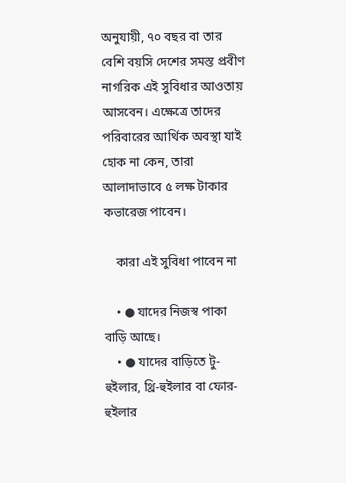অনুযায়ী, ৭০ বছর বা তার বেশি বয়সি দেশের সমস্ত প্রবীণ নাগরিক এই সুবিধার আওতায় আসবেন। এক্ষেত্রে তাদের পরিবারের আর্থিক অবস্থা যাই হোক না কেন, তারা আলাদাভাবে ৫ লক্ষ টাকার কভারেজ পাবেন।

    কারা এই সুবিধা পাবেন না

    • ● যাদের নিজস্ব পাকা বাড়ি আছে।
    • ● যাদের বাড়িতে টু-হুইলার, থ্রি-হুইলার বা ফোর-হুইলার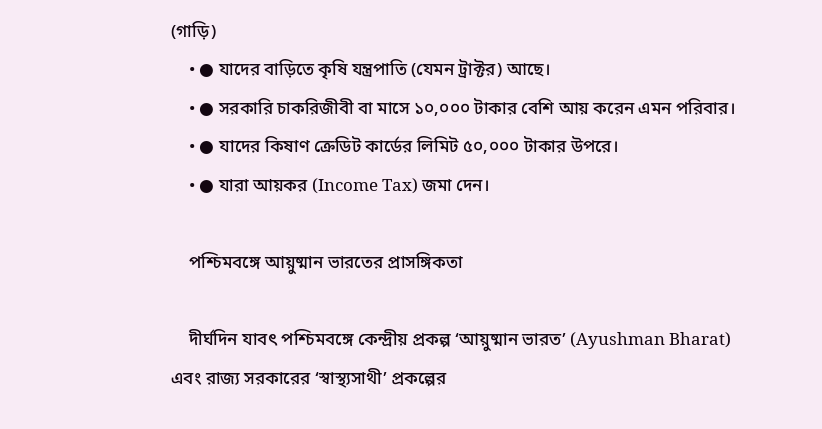(গাড়ি)
    • ● যাদের বাড়িতে কৃষি যন্ত্রপাতি (যেমন ট্রাক্টর) আছে।
    • ● সরকারি চাকরিজীবী বা মাসে ১০,০০০ টাকার বেশি আয় করেন এমন পরিবার।
    • ● যাদের কিষাণ ক্রেডিট কার্ডের লিমিট ৫০,০০০ টাকার উপরে।
    • ● যারা আয়কর (Income Tax) জমা দেন।

    পশ্চিমবঙ্গে আয়ুষ্মান ভারতের প্রাসঙ্গিকতা

    দীর্ঘদিন যাবৎ পশ্চিমবঙ্গে কেন্দ্রীয় প্রকল্প ‘আয়ুষ্মান ভারত’ (Ayushman Bharat) এবং রাজ্য সরকারের ‘স্বাস্থ্যসাথী’ প্রকল্পের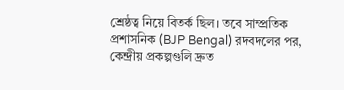শ্রেষ্ঠত্ব নিয়ে বিতর্ক ছিল। তবে সাম্প্রতিক প্রশাসনিক (BJP Bengal) রদবদলের পর, কেন্দ্রীয় প্রকল্পগুলি দ্রুত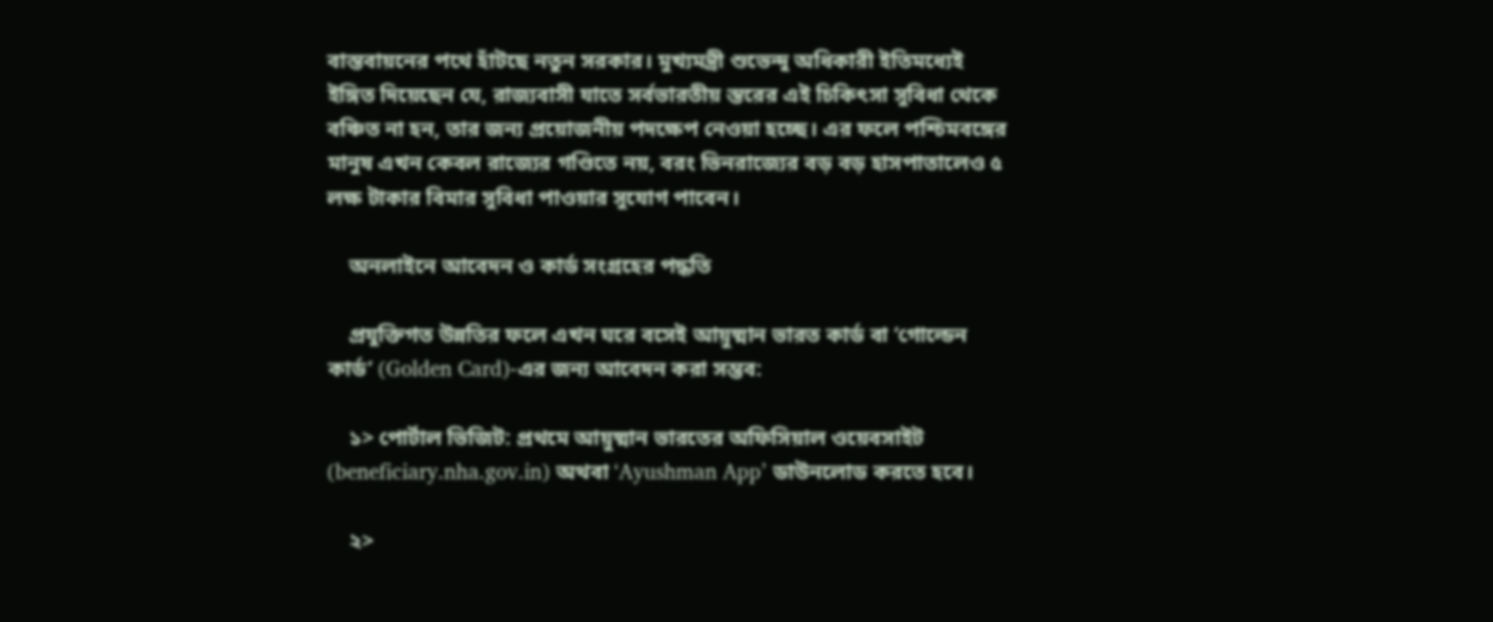বাস্তবায়নের পথে হাঁটছে নতুন সরকার। মুখ্যমন্ত্রী শুভেন্দু অধিকারী ইতিমধ্যেই ইঙ্গিত দিয়েছেন যে, রাজ্যবাসী যাতে সর্বভারতীয় স্তরের এই চিকিৎসা সুবিধা থেকে বঞ্চিত না হন, তার জন্য প্রয়োজনীয় পদক্ষেপ নেওয়া হচ্ছে। এর ফলে পশ্চিমবঙ্গের মানুষ এখন কেবল রাজ্যের গণ্ডিতে নয়, বরং ভিনরাজ্যের বড় বড় হাসপাতালেও ৫ লক্ষ টাকার বিমার সুবিধা পাওয়ার সুযোগ পাবেন।

    অনলাইনে আবেদন ও কার্ড সংগ্রহের পদ্ধতি

    প্রযুক্তিগত উন্নতির ফলে এখন ঘরে বসেই আয়ুষ্মান ভারত কার্ড বা ‘গোল্ডেন কার্ড’ (Golden Card)-এর জন্য আবেদন করা সম্ভব:

    ১> পোর্টাল ভিজিট: প্রথমে আয়ুষ্মান ভারতের অফিসিয়াল ওয়েবসাইট (beneficiary.nha.gov.in) অথবা ‘Ayushman App’ ডাউনলোড করতে হবে।

    ২>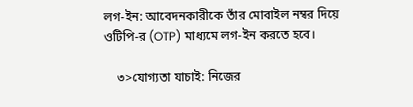লগ-ইন: আবেদনকারীকে তাঁর মোবাইল নম্বর দিয়ে ওটিপি-র (OTP) মাধ্যমে লগ-ইন করতে হবে।

    ৩>যোগ্যতা যাচাই: নিজের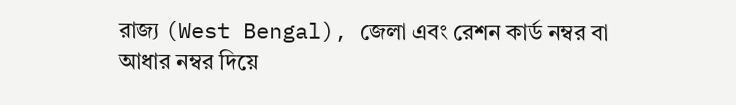রাজ্য (West Bengal), জেলা এবং রেশন কার্ড নম্বর বা আধার নম্বর দিয়ে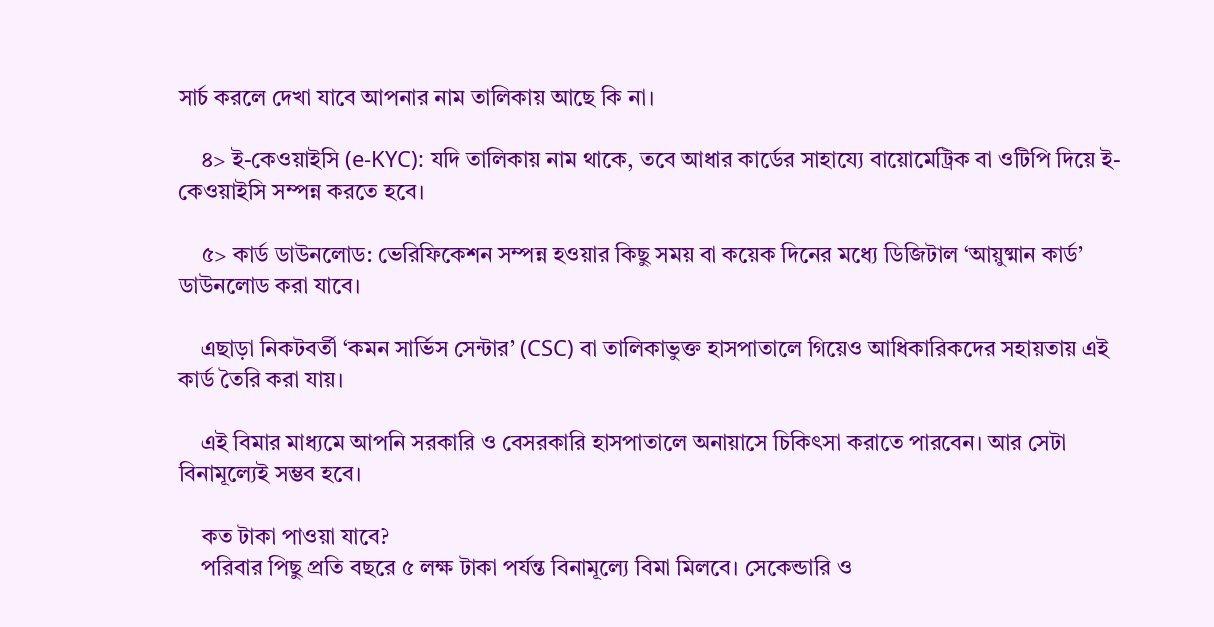সার্চ করলে দেখা যাবে আপনার নাম তালিকায় আছে কি না।

    ৪> ই-কেওয়াইসি (e-KYC): যদি তালিকায় নাম থাকে, তবে আধার কার্ডের সাহায্যে বায়োমেট্রিক বা ওটিপি দিয়ে ই-কেওয়াইসি সম্পন্ন করতে হবে।

    ৫> কার্ড ডাউনলোড: ভেরিফিকেশন সম্পন্ন হওয়ার কিছু সময় বা কয়েক দিনের মধ্যে ডিজিটাল ‘আয়ুষ্মান কার্ড’ ডাউনলোড করা যাবে।

    এছাড়া নিকটবর্তী ‘কমন সার্ভিস সেন্টার’ (CSC) বা তালিকাভুক্ত হাসপাতালে গিয়েও আধিকারিকদের সহায়তায় এই কার্ড তৈরি করা যায়।

    এই বিমার মাধ্যমে আপনি সরকারি ও বেসরকারি হাসপাতালে অনায়াসে চিকিৎসা করাতে পারবেন। আর সেটা বিনামূল্যেই সম্ভব হবে।

    কত টাকা পাওয়া যাবে?
    পরিবার পিছু প্রতি বছরে ৫ লক্ষ টাকা পর্যন্ত বিনামূল্যে বিমা মিলবে। সেকেন্ডারি ও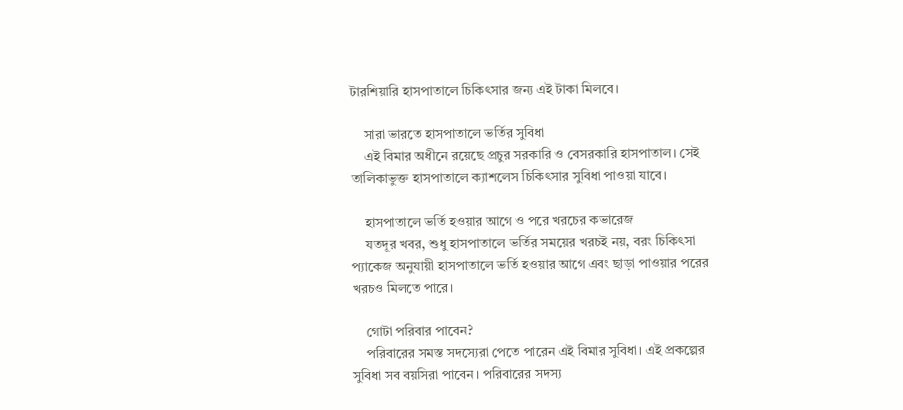টারশিয়ারি হাসপাতালে চিকিৎসার জন্য এই টাকা মিলবে।

    সারা ভারতে হাসপাতালে ভর্তির সুবিধা
    এই বিমার অধীনে রয়েছে প্রচুর সরকারি ও বেসরকারি হাসপাতাল। সেই তালিকাভুক্ত হাসপাতালে ক্যাশলেস চিকিৎসার সুবিধা পাওয়া যাবে।

    হাসপাতালে ভর্তি হওয়ার আগে ও পরে খরচের কভারেজ
    যতদূর খবর, শুধু হাসপাতালে ভর্তির সময়ের খরচই নয়, বরং চিকিৎসা প্যাকেজ অনুযায়ী হাসপাতালে ভর্তি হওয়ার আগে এবং ছাড়া পাওয়ার পরের খরচও মিলতে পারে।

    গোটা পরিবার পাবেন?
    পরিবারের সমস্ত সদস্যেরা পেতে পারেন এই বিমার সুবিধা। এই প্রকল্পের সুবিধা সব বয়সিরা পাবেন। পরিবারের সদস্য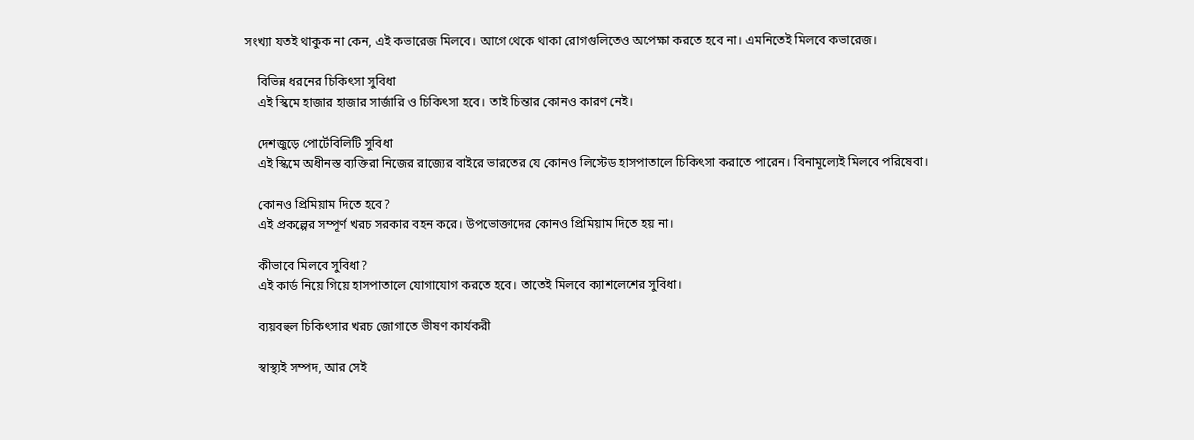সংখ্যা যতই থাকুক না কেন, এই কভারেজ মিলবে। আগে থেকে থাকা রোগগুলিতেও অপেক্ষা করতে হবে না। এমনিতেই মিলবে কভারেজ।

    বিভিন্ন ধরনের চিকিৎসা সুবিধা
    এই স্কিমে হাজার হাজার সার্জারি ও চিকিৎসা হবে। তাই চিন্তার কোনও কারণ নেই।

    দেশজুড়ে পোর্টেবিলিটি সুবিধা
    এই স্কিমে অধীনস্ত ব্যক্তিরা নিজের রাজ্যের বাইরে ভারতের যে কোনও লিস্টেড হাসপাতালে চিকিৎসা করাতে পারেন। বিনামূল্যেই মিলবে পরিষেবা।

    কোনও প্রিমিয়াম দিতে হবে?
    এই প্রকল্পের সম্পূর্ণ খরচ সরকার বহন করে। উপভোক্তাদের কোনও প্রিমিয়াম দিতে হয় না।

    কীভাবে মিলবে সুবিধা?
    এই কার্ড নিয়ে গিয়ে হাসপাতালে যোগাযোগ করতে হবে। তাতেই মিলবে ক্যাশলেশের সুবিধা।

    ব্যয়বহুল চিকিৎসার খরচ জোগাতে ভীষণ কার্যকরী

    স্বাস্থ্যই সম্পদ, আর সেই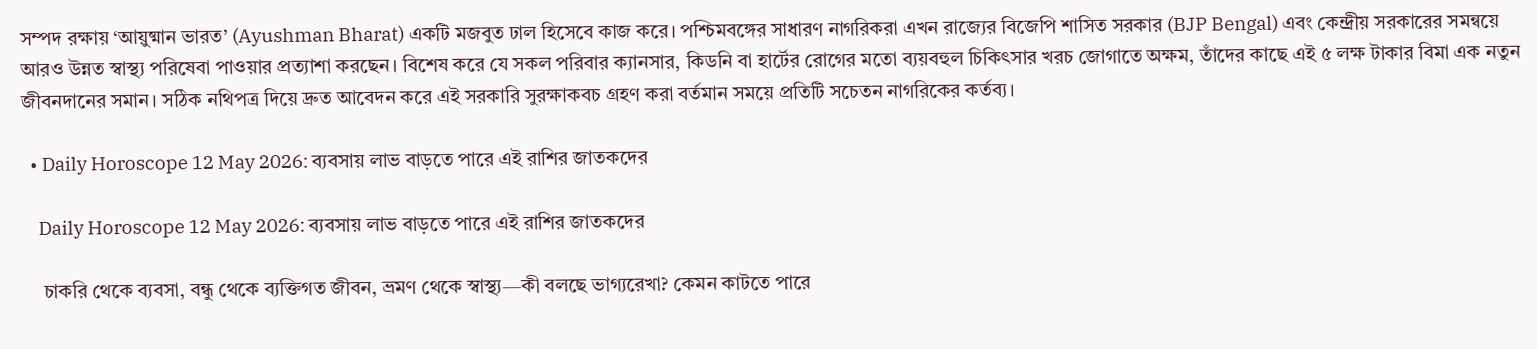সম্পদ রক্ষায় ‘আয়ুষ্মান ভারত’ (Ayushman Bharat) একটি মজবুত ঢাল হিসেবে কাজ করে। পশ্চিমবঙ্গের সাধারণ নাগরিকরা এখন রাজ্যের বিজেপি শাসিত সরকার (BJP Bengal) এবং কেন্দ্রীয় সরকারের সমন্বয়ে আরও উন্নত স্বাস্থ্য পরিষেবা পাওয়ার প্রত্যাশা করছেন। বিশেষ করে যে সকল পরিবার ক্যানসার, কিডনি বা হার্টের রোগের মতো ব্যয়বহুল চিকিৎসার খরচ জোগাতে অক্ষম, তাঁদের কাছে এই ৫ লক্ষ টাকার বিমা এক নতুন জীবনদানের সমান। সঠিক নথিপত্র দিয়ে দ্রুত আবেদন করে এই সরকারি সুরক্ষাকবচ গ্রহণ করা বর্তমান সময়ে প্রতিটি সচেতন নাগরিকের কর্তব্য।

  • Daily Horoscope 12 May 2026: ব্যবসায় লাভ বাড়তে পারে এই রাশির জাতকদের

    Daily Horoscope 12 May 2026: ব্যবসায় লাভ বাড়তে পারে এই রাশির জাতকদের

    চাকরি থেকে ব্যবসা, বন্ধু থেকে ব্যক্তিগত জীবন, ভ্রমণ থেকে স্বাস্থ্য—কী বলছে ভাগ্যরেখা? কেমন কাটতে পারে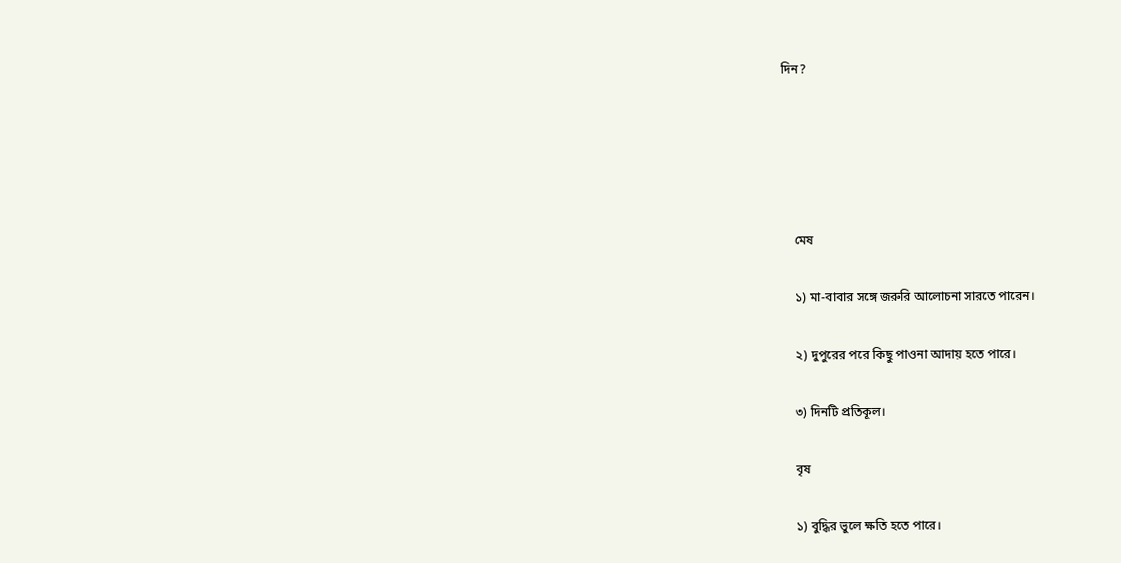দিন?





    মেষ

    ১) মা-বাবার সঙ্গে জরুরি আলোচনা সারতে পারেন।

    ২) দুপুরের পরে কিছু পাওনা আদায় হতে পারে।

    ৩) দিনটি প্রতিকূল।

    বৃষ

    ১) বুদ্ধির ভুলে ক্ষতি হতে পারে।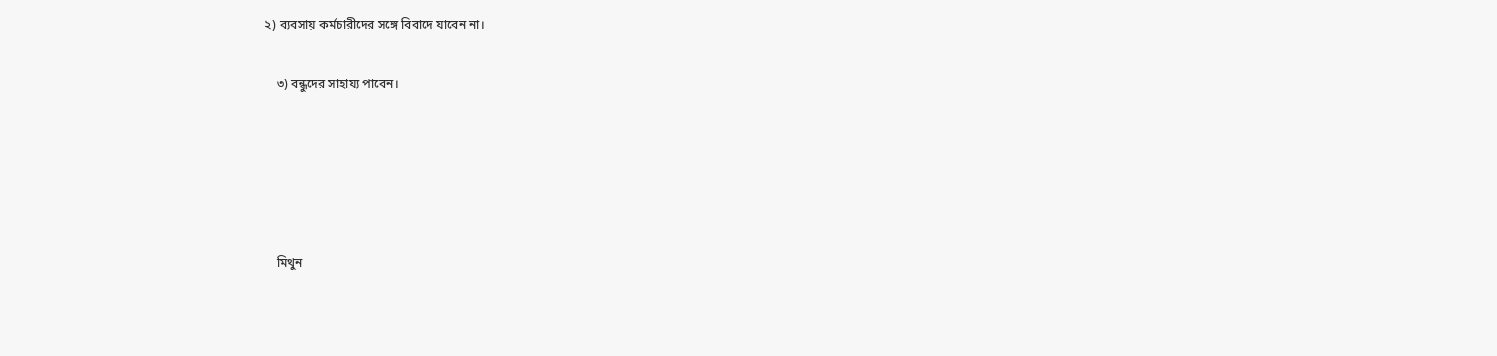২) ব্যবসায় কর্মচারীদের সঙ্গে বিবাদে যাবেন না।

    ৩) বন্ধুদের সাহায্য পাবেন।





    মিথুন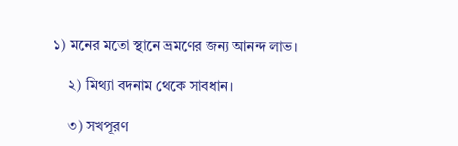১) মনের মতো স্থানে ভ্রমণের জন্য আনন্দ লাভ।

    ২) মিথ্যা বদনাম থেকে সাবধান।

    ৩) সখপূরণ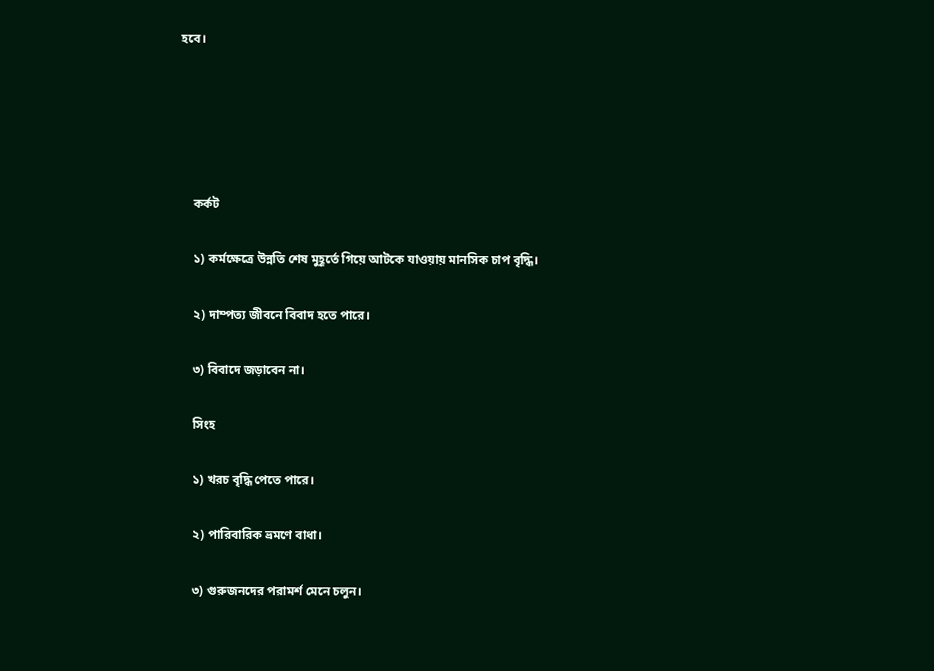হবে।





    কর্কট

    ১) কর্মক্ষেত্রে উন্নতি শেষ মুহূর্তে গিয়ে আটকে যাওয়ায় মানসিক চাপ বৃদ্ধি।

    ২) দাম্পত্য জীবনে বিবাদ হতে পারে।

    ৩) বিবাদে জড়াবেন না।

    সিংহ

    ১) খরচ বৃদ্ধি পেতে পারে।

    ২) পারিবারিক ভ্রমণে বাধা।

    ৩) গুরুজনদের পরামর্শ মেনে চলুন।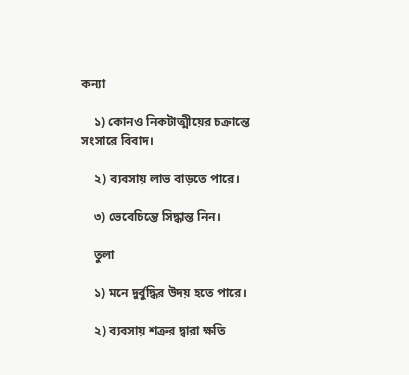কন্যা

    ১) কোনও নিকটাত্মীয়ের চক্রান্তে সংসারে বিবাদ।

    ২) ব্যবসায় লাভ বাড়তে পারে।

    ৩) ভেবেচিন্তে সিদ্ধান্ত নিন।

    তুলা

    ১) মনে দুর্বুদ্ধির উদয় হতে পারে।

    ২) ব্যবসায় শত্রুর দ্বারা ক্ষতি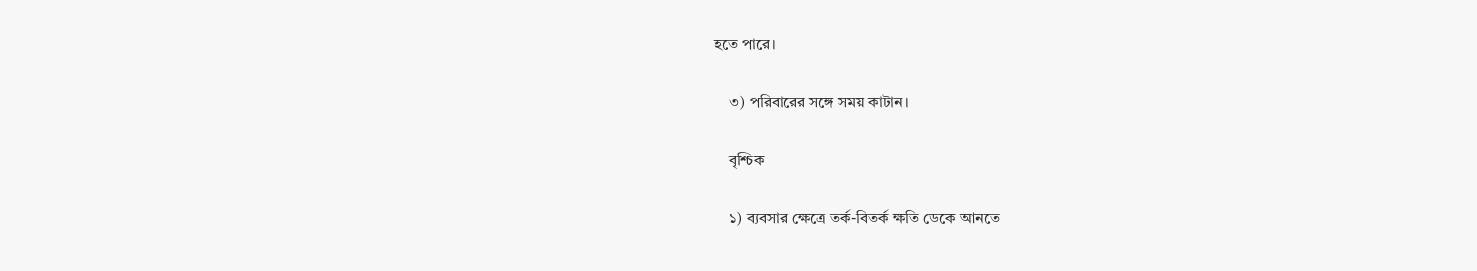হতে পারে।

    ৩) পরিবারের সঙ্গে সময় কাটান।

    বৃশ্চিক

    ১) ব্যবসার ক্ষেত্রে তর্ক-বিতর্ক ক্ষতি ডেকে আনতে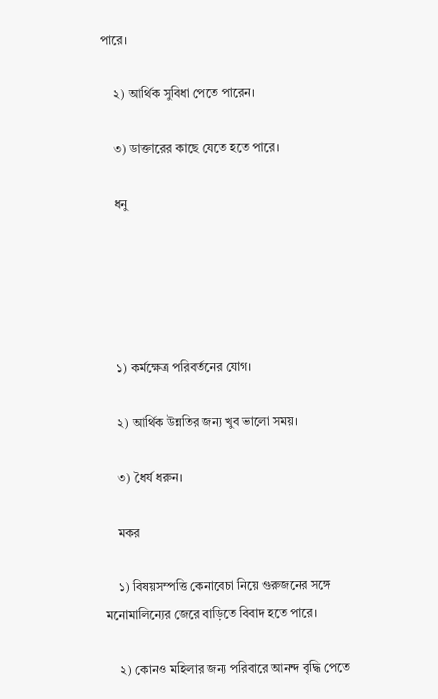পারে।

    ২) আর্থিক সুবিধা পেতে পারেন।

    ৩) ডাক্তারের কাছে যেতে হতে পারে।

    ধনু





    ১) কর্মক্ষেত্র পরিবর্তনের যোগ।

    ২) আর্থিক উন্নতির জন্য খুব ভালো সময়।

    ৩) ধৈর্য ধরুন।

    মকর

    ১) বিষয়সম্পত্তি কেনাবেচা নিয়ে গুরুজনের সঙ্গে মনোমালিন্যের জেরে বাড়িতে বিবাদ হতে পারে।

    ২) কোনও মহিলার জন্য পরিবারে আনন্দ বৃদ্ধি পেতে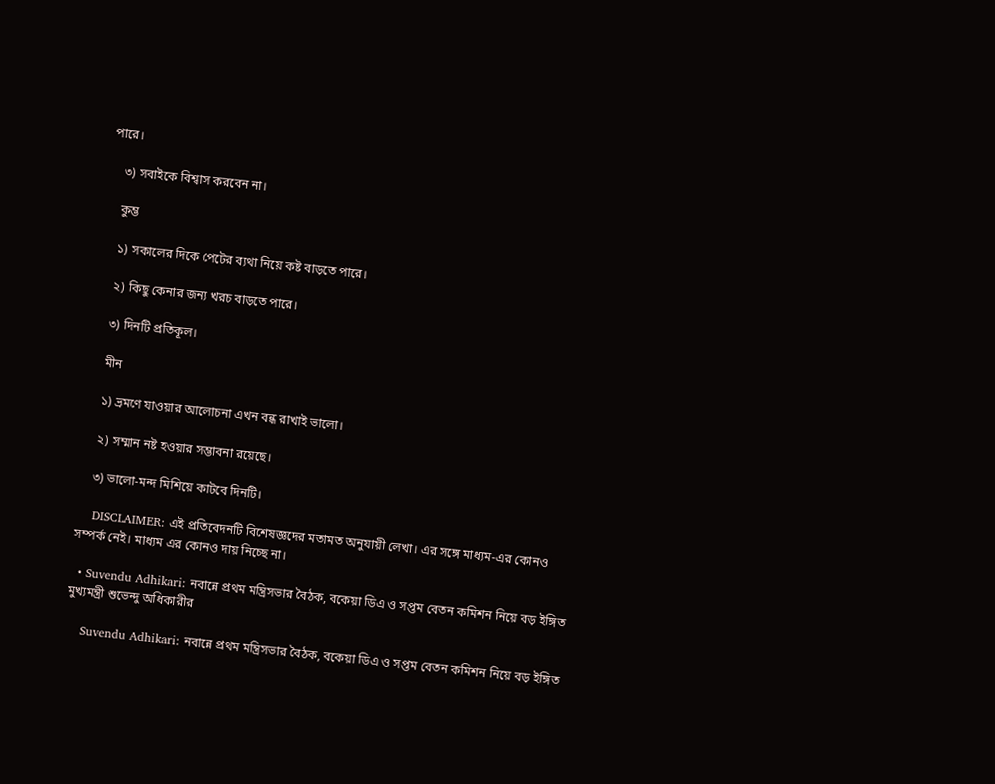পারে।

    ৩) সবাইকে বিশ্বাস করবেন না।

    কুম্ভ

    ১) সকালের দিকে পেটের ব্যথা নিয়ে কষ্ট বাড়তে পারে।

    ২) কিছু কেনার জন্য খরচ বাড়তে পারে।

    ৩) দিনটি প্রতিকূল।

    মীন

    ১) ভ্রমণে যাওয়ার আলোচনা এখন বন্ধ রাখাই ভালো।

    ২) সম্মান নষ্ট হওয়ার সম্ভাবনা রয়েছে।

    ৩) ভালো-মন্দ মিশিয়ে কাটবে দিনটি।

    DISCLAIMER: এই প্রতিবেদনটি বিশেষজ্ঞদের মতামত অনুযায়ী লেখা। এর সঙ্গে মাধ্যম-এর কোনও সম্পর্ক নেই। মাধ্যম এর কোনও দায় নিচ্ছে না।

  • Suvendu Adhikari: নবান্নে প্রথম মন্ত্রিসভার বৈঠক, বকেয়া ডিএ ও সপ্তম বেতন কমিশন নিয়ে বড় ইঙ্গিত মুখ্যমন্ত্রী শুভেন্দু অধিকারীর

    Suvendu Adhikari: নবান্নে প্রথম মন্ত্রিসভার বৈঠক, বকেয়া ডিএ ও সপ্তম বেতন কমিশন নিয়ে বড় ইঙ্গিত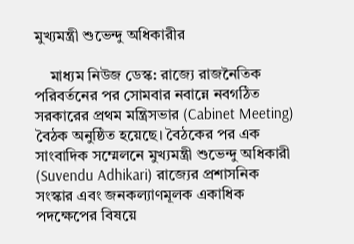মুখ্যমন্ত্রী শুভেন্দু অধিকারীর

    মাধ্যম নিউজ ডেস্ক: রাজ্যে রাজনৈতিক পরিবর্তনের পর সোমবার নবান্নে নবগঠিত সরকারের প্রথম মন্ত্রিসভার (Cabinet Meeting) বৈঠক অনুষ্ঠিত হয়েছে। বৈঠকের পর এক সাংবাদিক সম্মেলনে মুখ্যমন্ত্রী শুভেন্দু অধিকারী (Suvendu Adhikari) রাজ্যের প্রশাসনিক সংস্কার এবং জনকল্যাণমূলক একাধিক পদক্ষেপের বিষয়ে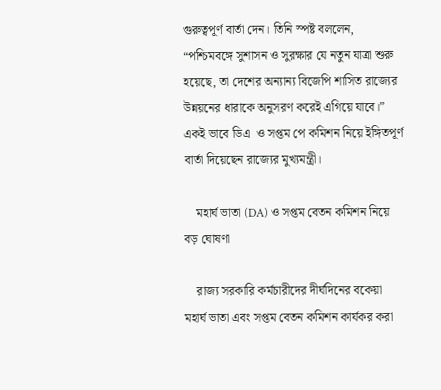গুরুত্বপূর্ণ বার্তা দেন। তিনি স্পষ্ট বললেন, “পশ্চিমবঙ্গে সুশাসন ও সুরক্ষার যে নতুন যাত্রা শুরু হয়েছে, তা দেশের অন্যান্য বিজেপি শাসিত রাজ্যের উন্নয়নের ধারাকে অনুসরণ করেই এগিয়ে যাবে।” একই ভাবে ডিএ  ও সপ্তম পে কমিশন নিয়ে ইঙ্গিতপূর্ণ বার্তা দিয়েছেন রাজ্যের মুখ্যমন্ত্রী।

    মহার্ঘ ভাতা (DA) ও সপ্তম বেতন কমিশন নিয়ে বড় ঘোষণা

    রাজ্য সরকারি কর্মচারীদের দীর্ঘদিনের বকেয়া মহার্ঘ ভাতা এবং সপ্তম বেতন কমিশন কার্যকর করা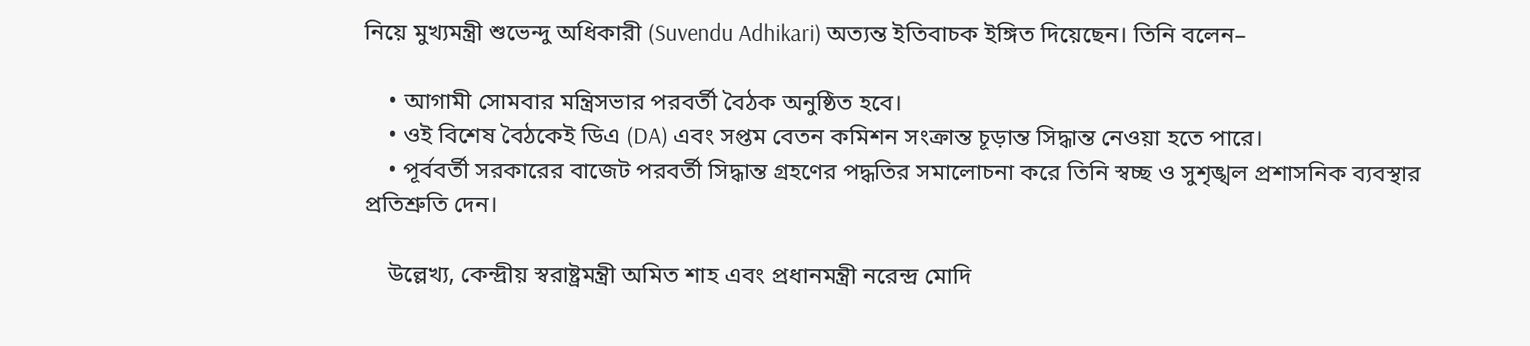নিয়ে মুখ্যমন্ত্রী শুভেন্দু অধিকারী (Suvendu Adhikari) অত্যন্ত ইতিবাচক ইঙ্গিত দিয়েছেন। তিনি বলেন–

    • আগামী সোমবার মন্ত্রিসভার পরবর্তী বৈঠক অনুষ্ঠিত হবে।
    • ওই বিশেষ বৈঠকেই ডিএ (DA) এবং সপ্তম বেতন কমিশন সংক্রান্ত চূড়ান্ত সিদ্ধান্ত নেওয়া হতে পারে।
    • পূর্ববর্তী সরকারের বাজেট পরবর্তী সিদ্ধান্ত গ্রহণের পদ্ধতির সমালোচনা করে তিনি স্বচ্ছ ও সুশৃঙ্খল প্রশাসনিক ব্যবস্থার প্রতিশ্রুতি দেন।

    উল্লেখ্য, কেন্দ্রীয় স্বরাষ্ট্রমন্ত্রী অমিত শাহ এবং প্রধানমন্ত্রী নরেন্দ্র মোদি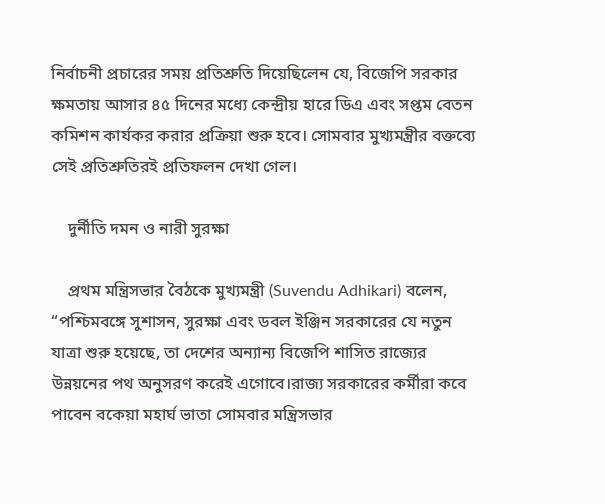নির্বাচনী প্রচারের সময় প্রতিশ্রুতি দিয়েছিলেন যে, বিজেপি সরকার ক্ষমতায় আসার ৪৫ দিনের মধ্যে কেন্দ্রীয় হারে ডিএ এবং সপ্তম বেতন কমিশন কার্যকর করার প্রক্রিয়া শুরু হবে। সোমবার মুখ্যমন্ত্রীর বক্তব্যে সেই প্রতিশ্রুতিরই প্রতিফলন দেখা গেল।

    দুর্নীতি দমন ও নারী সুরক্ষা

    প্রথম মন্ত্রিসভার বৈঠকে মুখ্যমন্ত্রী (Suvendu Adhikari) বলেন, “পশ্চিমবঙ্গে সুশাসন, সুরক্ষা এবং ডবল ইঞ্জিন সরকারের যে নতুন যাত্রা শুরু হয়েছে, তা দেশের অন্যান্য বিজেপি শাসিত রাজ্যের উন্নয়নের পথ অনুসরণ করেই এগোবে।রাজ্য সরকারের কর্মীরা কবে পাবেন বকেয়া মহার্ঘ ভাতা সোমবার মন্ত্রিসভার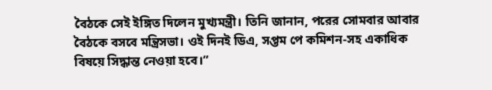বৈঠকে সেই ইঙ্গিত দিলেন মুখ্যমন্ত্রী। তিনি জানান, পরের সোমবার আবার বৈঠকে বসবে মন্ত্রিসভা। ওই দিনই ডিএ, সপ্তম পে কমিশন-সহ একাধিক বিষয়ে সিদ্ধান্ত নেওয়া হবে।”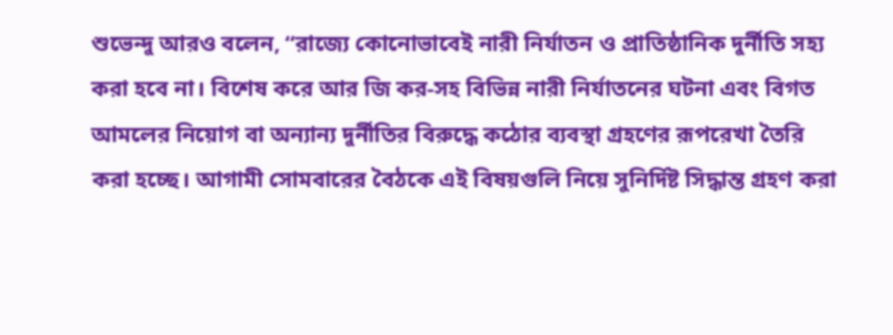শুভেন্দু আরও বলেন, “রাজ্যে কোনোভাবেই নারী নির্যাতন ও প্রাতিষ্ঠানিক দুর্নীতি সহ্য করা হবে না। বিশেষ করে আর জি কর-সহ বিভিন্ন নারী নির্যাতনের ঘটনা এবং বিগত আমলের নিয়োগ বা অন্যান্য দুর্নীতির বিরুদ্ধে কঠোর ব্যবস্থা গ্রহণের রূপরেখা তৈরি করা হচ্ছে। আগামী সোমবারের বৈঠকে এই বিষয়গুলি নিয়ে সুনির্দিষ্ট সিদ্ধান্ত গ্রহণ করা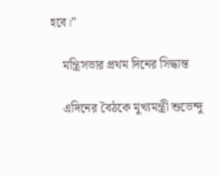হবে।”

    মন্ত্রিসভার প্রথম দিনের সিদ্ধান্ত

    এদিনের বৈঠকে মুখ্যমন্ত্রী শুভেন্দু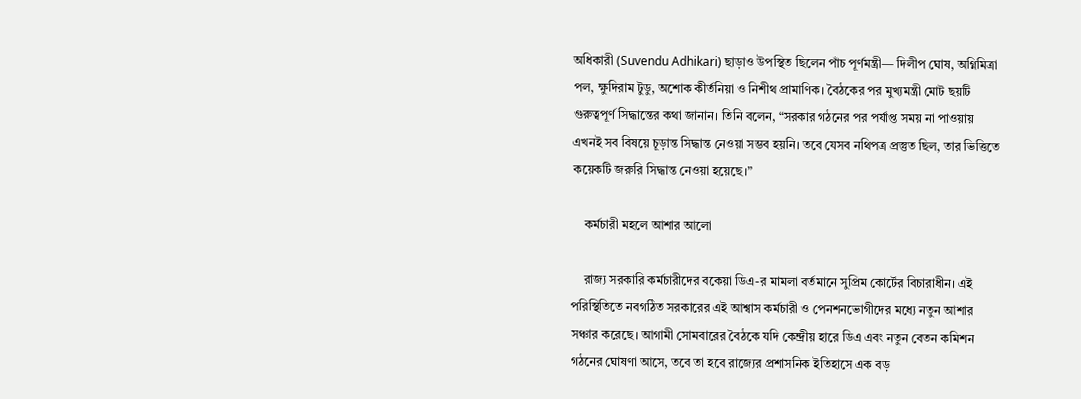অধিকারী (Suvendu Adhikari) ছাড়াও উপস্থিত ছিলেন পাঁচ পূর্ণমন্ত্রী— দিলীপ ঘোষ, অগ্নিমিত্রা পল, ক্ষুদিরাম টুডু, অশোক কীর্তনিয়া ও নিশীথ প্রামাণিক। বৈঠকের পর মুখ্যমন্ত্রী মোট ছয়টি গুরুত্বপূর্ণ সিদ্ধান্তের কথা জানান। তিনি বলেন, “সরকার গঠনের পর পর্যাপ্ত সময় না পাওয়ায় এখনই সব বিষয়ে চূড়ান্ত সিদ্ধান্ত নেওয়া সম্ভব হয়নি। তবে যেসব নথিপত্র প্রস্তুত ছিল, তার ভিত্তিতে কয়েকটি জরুরি সিদ্ধান্ত নেওয়া হয়েছে।”

    কর্মচারী মহলে আশার আলো

    রাজ্য সরকারি কর্মচারীদের বকেয়া ডিএ-র মামলা বর্তমানে সুপ্রিম কোর্টের বিচারাধীন। এই পরিস্থিতিতে নবগঠিত সরকারের এই আশ্বাস কর্মচারী ও পেনশনভোগীদের মধ্যে নতুন আশার সঞ্চার করেছে। আগামী সোমবারের বৈঠকে যদি কেন্দ্রীয় হারে ডিএ এবং নতুন বেতন কমিশন গঠনের ঘোষণা আসে, তবে তা হবে রাজ্যের প্রশাসনিক ইতিহাসে এক বড়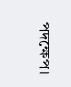পদক্ষেপ।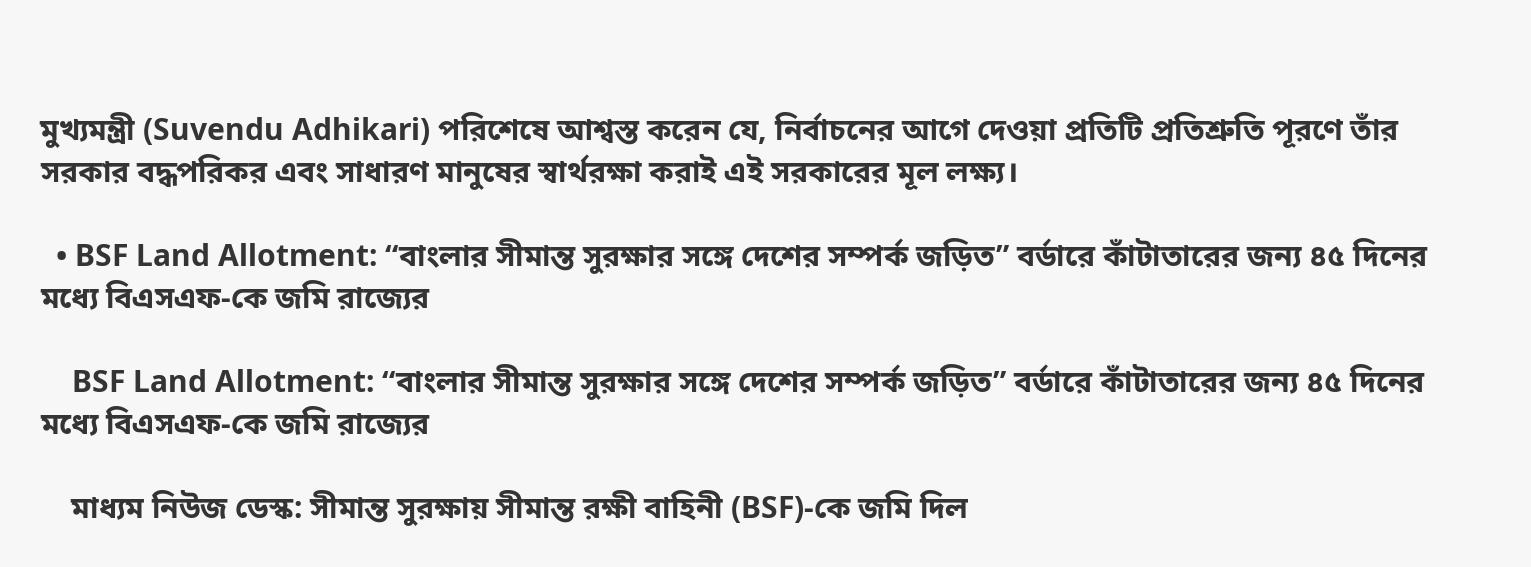মুখ্যমন্ত্রী (Suvendu Adhikari) পরিশেষে আশ্বস্ত করেন যে, নির্বাচনের আগে দেওয়া প্রতিটি প্রতিশ্রুতি পূরণে তাঁর সরকার বদ্ধপরিকর এবং সাধারণ মানুষের স্বার্থরক্ষা করাই এই সরকারের মূল লক্ষ্য।

  • BSF Land Allotment: “বাংলার সীমান্ত সুরক্ষার সঙ্গে দেশের সম্পর্ক জড়িত” বর্ডারে কাঁটাতারের জন্য ৪৫ দিনের মধ্যে বিএসএফ-কে জমি রাজ্যের

    BSF Land Allotment: “বাংলার সীমান্ত সুরক্ষার সঙ্গে দেশের সম্পর্ক জড়িত” বর্ডারে কাঁটাতারের জন্য ৪৫ দিনের মধ্যে বিএসএফ-কে জমি রাজ্যের

    মাধ্যম নিউজ ডেস্ক: সীমান্ত সুরক্ষায় সীমান্ত রক্ষী বাহিনী (BSF)-কে জমি দিল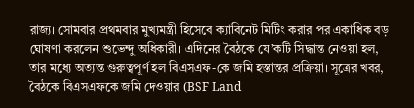রাজ্য। সোমবার প্রথমবার মুখ্যমন্ত্রী হিসেবে ক্যাবিনেট মিটিং করার পর একাধিক বড় ঘোষণা করলেন শুভেন্দু অধিকারী। এদিনের বৈঠকে যে’কটি সিদ্ধান্ত নেওয়া হল, তার মধ্যে অত্যন্ত গুরুত্বপূর্ণ হল বিএসএফ-কে জমি হস্তান্তর প্রক্রিয়া। সূত্রের খবর, বৈঠকে বিএসএফকে জমি দেওয়ার (BSF Land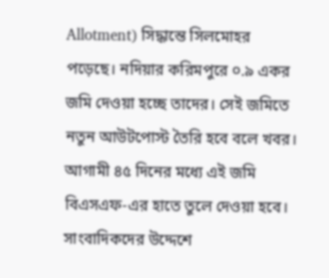Allotment) সিদ্ধান্তে সিলমোহর পড়েছে। নদিয়ার করিমপুরে ০.৯ একর জমি দেওয়া হচ্ছে তাদের। সেই জমিতে নতুন আউটপোস্ট তৈরি হবে বলে খবর। আগামী ৪৫ দিনের মধ্যে এই জমি বিএসএফ-এর হাতে তুলে দেওয়া হবে। সাংবাদিকদের উদ্দেশে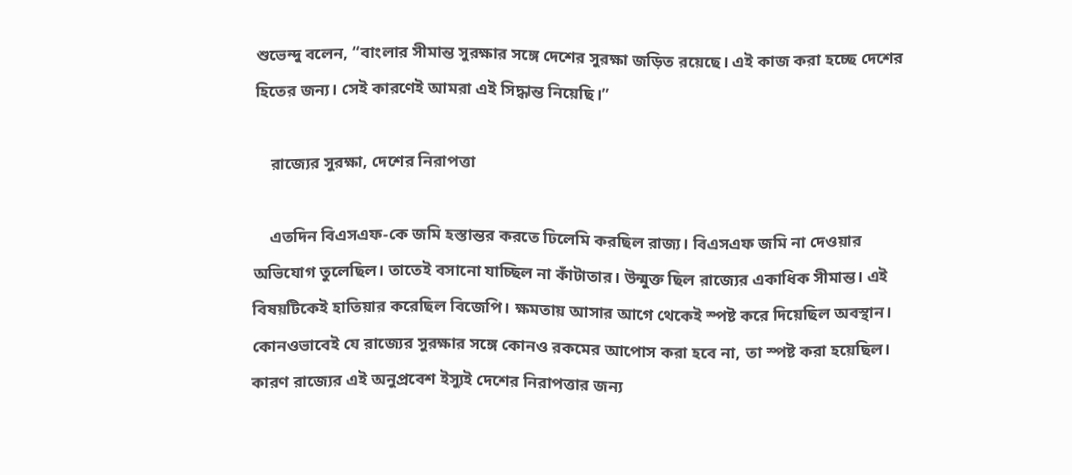শুভেন্দু বলেন, “বাংলার সীমান্ত সুরক্ষার সঙ্গে দেশের সুরক্ষা জড়িত রয়েছে। এই কাজ করা হচ্ছে দেশের হিতের জন্য। সেই কারণেই আমরা এই সিদ্ধান্ত নিয়েছি।”

    রাজ্যের সুরক্ষা, দেশের নিরাপত্তা

    এতদিন বিএসএফ-কে জমি হস্তান্তর করতে ঢিলেমি করছিল রাজ্য। বিএসএফ জমি না দেওয়ার অভিযোগ তুলেছিল। তাতেই বসানো যাচ্ছিল না কাঁটাতার। উন্মুক্ত ছিল রাজ্যের একাধিক সীমান্ত। এই বিষয়টিকেই হাতিয়ার করেছিল বিজেপি। ক্ষমতায় আসার আগে থেকেই স্পষ্ট করে দিয়েছিল অবস্থান। কোনওভাবেই যে রাজ্যের সুরক্ষার সঙ্গে কোনও রকমের আপোস করা হবে না, তা স্পষ্ট করা হয়েছিল। কারণ রাজ্যের এই অনুপ্রবেশ ইস্যুই দেশের নিরাপত্তার জন্য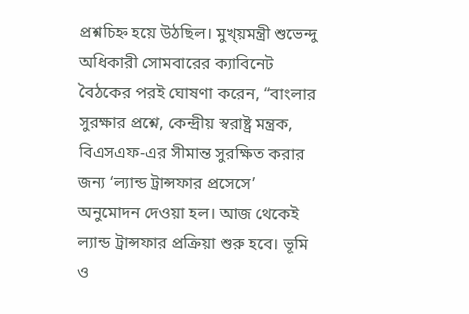প্রশ্নচিহ্ন হয়ে উঠছিল। মুখ্য়মন্ত্রী শুভেন্দু অধিকারী সোমবারের ক্যাবিনেট বৈঠকের পরই ঘোষণা করেন, “বাংলার সুরক্ষার প্রশ্নে, কেন্দ্রীয় স্বরাষ্ট্র মন্ত্রক, বিএসএফ-এর সীমান্ত সুরক্ষিত করার জন্য ‘ল্যান্ড ট্রান্সফার প্রসেসে’ অনুমোদন দেওয়া হল। আজ থেকেই ল্যান্ড ট্রান্সফার প্রক্রিয়া শুরু হবে। ভূমি ও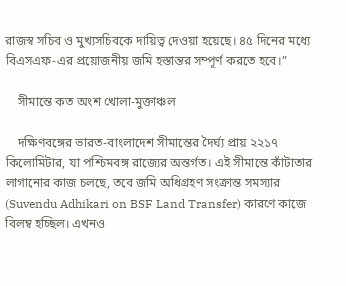রাজস্ব সচিব ও মুখ্যসচিবকে দায়িত্ব দেওয়া হয়েছে। ৪৫ দিনের মধ্যে বিএসএফ-এর প্রয়োজনীয় জমি হস্তান্তর সম্পূর্ণ করতে হবে।”

    সীমান্তে কত অংশ খোলা-মুক্তাঞ্চল

    দক্ষিণবঙ্গের ভারত-বাংলাদেশ সীমান্তের দৈর্ঘ্য প্রায় ২২১৭ কিলোমিটার, যা পশ্চিমবঙ্গ রাজ্যের অন্তর্গত। এই সীমান্তে কাঁটাতার লাগানোর কাজ চলছে, তবে জমি অধিগ্রহণ সংক্রান্ত সমস্যার (Suvendu Adhikari on BSF Land Transfer) কারণে কাজে বিলম্ব হচ্ছিল। এখনও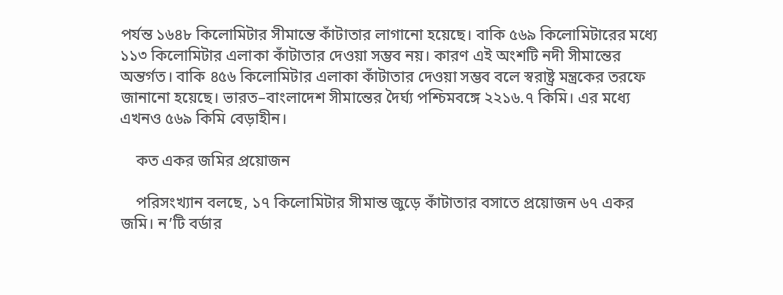পর্যন্ত ১৬৪৮ কিলোমিটার সীমান্তে কাঁটাতার লাগানো হয়েছে। বাকি ৫৬৯ কিলোমিটারের মধ্যে ১১৩ কিলোমিটার এলাকা কাঁটাতার দেওয়া সম্ভব নয়। কারণ এই অংশটি নদী সীমান্তের অন্তর্গত। বাকি ৪৫৬ কিলোমিটার এলাকা কাঁটাতার দেওয়া সম্ভব বলে স্বরাষ্ট্র মন্ত্রকের তরফে জানানো হয়েছে। ভারত–বাংলাদেশ সীমান্তের দৈর্ঘ্য পশ্চিমবঙ্গে ২২১৬.৭ কিমি। এর মধ্যে এখনও ৫৬৯ কিমি বেড়াহীন।

    কত একর জমির প্রয়োজন

    পরিসংখ্যান বলছে, ১৭ কিলোমিটার সীমান্ত জুড়ে কাঁটাতার বসাতে প্রয়োজন ৬৭ একর জমি। ন’টি বর্ডার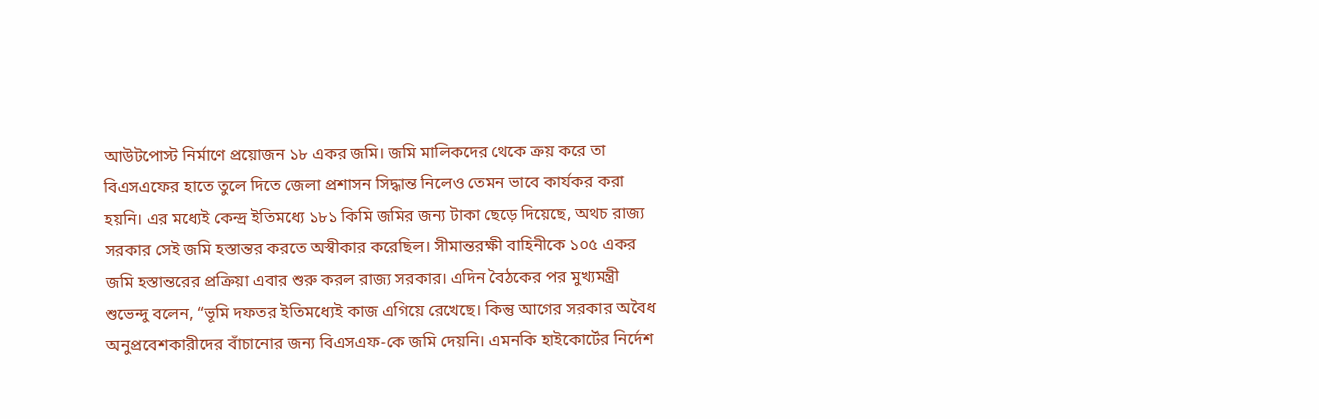আউটপোস্ট নির্মাণে প্রয়োজন ১৮ একর জমি। জমি মালিকদের থেকে ক্রয় করে তা বিএসএফের হাতে তুলে দিতে জেলা প্রশাসন সিদ্ধান্ত নিলেও তেমন ভাবে কার্যকর করা হয়নি। এর মধ্যেই কেন্দ্র ইতিমধ্যে ১৮১ কিমি জমির জন্য টাকা ছেড়ে দিয়েছে, অথচ রাজ্য সরকার সেই জমি হস্তান্তর করতে অস্বীকার করেছিল। সীমান্তরক্ষী বাহিনীকে ১০৫ একর জমি হস্তান্তরের প্রক্রিয়া এবার শুরু করল রাজ্য সরকার। এদিন বৈঠকের পর মুখ্যমন্ত্রী শুভেন্দু বলেন, “ভূমি দফতর ইতিমধ্যেই কাজ এগিয়ে রেখেছে। কিন্তু আগের সরকার অবৈধ অনুপ্রবেশকারীদের বাঁচানোর জন্য বিএসএফ-কে জমি দেয়নি। এমনকি হাইকোর্টের নির্দেশ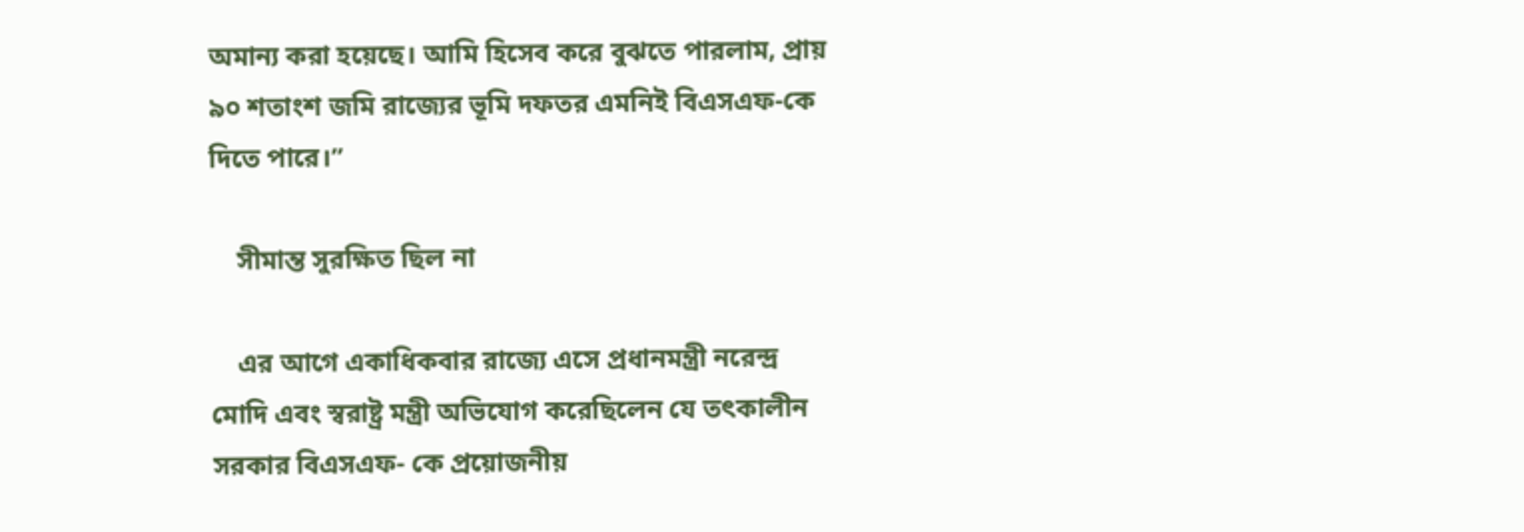অমান্য করা হয়েছে। আমি হিসেব করে বুঝতে পারলাম, প্রায় ৯০ শতাংশ জমি রাজ্যের ভূমি দফতর এমনিই বিএসএফ-কে দিতে পারে।”

    সীমান্ত সুরক্ষিত ছিল না

    এর আগে একাধিকবার রাজ্যে এসে প্রধানমন্ত্রী নরেন্দ্র মোদি এবং স্বরাষ্ট্র মন্ত্রী অভিযোগ করেছিলেন যে তৎকালীন সরকার বিএসএফ- কে প্রয়োজনীয়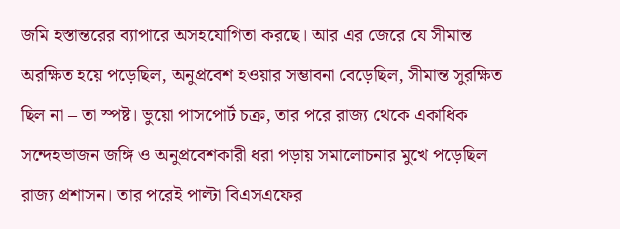জমি হস্তান্তরের ব্যাপারে অসহযোগিতা করছে। আর এর জেরে যে সীমান্ত অরক্ষিত হয়ে পড়েছিল, অনুপ্রবেশ হওয়ার সম্ভাবনা বেড়েছিল, সীমান্ত সুরক্ষিত ছিল না – তা স্পষ্ট। ভুয়ো পাসপোর্ট চক্র, তার পরে রাজ্য থেকে একাধিক সন্দেহভাজন জঙ্গি ও অনুপ্রবেশকারী ধরা পড়ায় সমালোচনার মুখে পড়েছিল রাজ্য প্রশাসন। তার পরেই পাল্টা বিএসএফের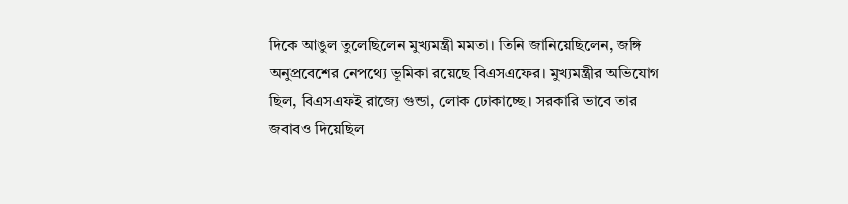দিকে আঙুল তুলেছিলেন মুখ্যমন্ত্রী মমতা। তিনি জানিয়েছিলেন, জঙ্গি অনুপ্রবেশের নেপথ্যে ভূমিকা রয়েছে বিএসএফের। মুখ্যমন্ত্রীর অভিযোগ ছিল, বিএসএফই রাজ্যে গুন্ডা, লোক ঢোকাচ্ছে। সরকারি ভাবে তার জবাবও দিয়েছিল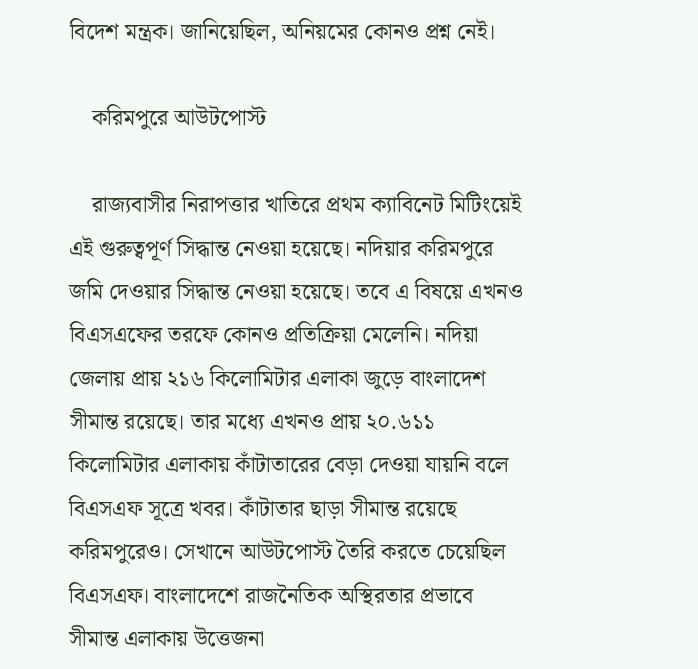বিদেশ মন্ত্রক। জানিয়েছিল, অনিয়মের কোনও প্রশ্ন নেই।

    করিমপুরে আউটপোস্ট

    রাজ্যবাসীর নিরাপত্তার খাতিরে প্রথম ক্যাবিনেট মিটিংয়েই এই গুরুত্বপূর্ণ সিদ্ধান্ত নেওয়া হয়েছে। নদিয়ার করিমপুরে জমি দেওয়ার সিদ্ধান্ত নেওয়া হয়েছে। তবে এ বিষয়ে এখনও বিএসএফের তরফে কোনও প্রতিক্রিয়া মেলেনি। নদিয়া জেলায় প্রায় ২১৬ কিলোমিটার এলাকা জুড়ে বাংলাদেশ সীমান্ত রয়েছে। তার মধ্যে এখনও প্রায় ২০.৬১১ কিলোমিটার এলাকায় কাঁটাতারের বেড়া দেওয়া যায়নি বলে বিএসএফ সূত্রে খবর। কাঁটাতার ছাড়া সীমান্ত রয়েছে করিমপুরেও। সেখানে আউটপোস্ট তৈরি করতে চেয়েছিল বিএসএফ। বাংলাদেশে রাজনৈতিক অস্থিরতার প্রভাবে সীমান্ত এলাকায় উত্তেজনা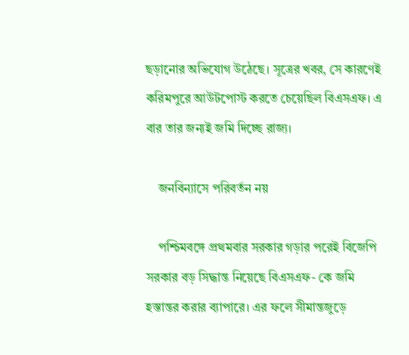ছড়ানোর অভিযোগ উঠেছে। সূত্রের খবর, সে কারণেই করিমপুরে আউটপোস্ট করতে চেয়েছিল বিএসএফ। এ বার তার জন্যই জমি দিচ্ছে রাজ্য।

    জনবিন্যাসে পরিবর্তন নয়

    পশ্চিমবঙ্গে প্রথমবার সরকার গড়ার পরেই বিজেপি সরকার বড় সিদ্ধান্ত নিয়েছে বিএসএফ- কে জমি হস্তান্তর করার ব্যাপারে। এর ফলে সীমান্তজুড়ে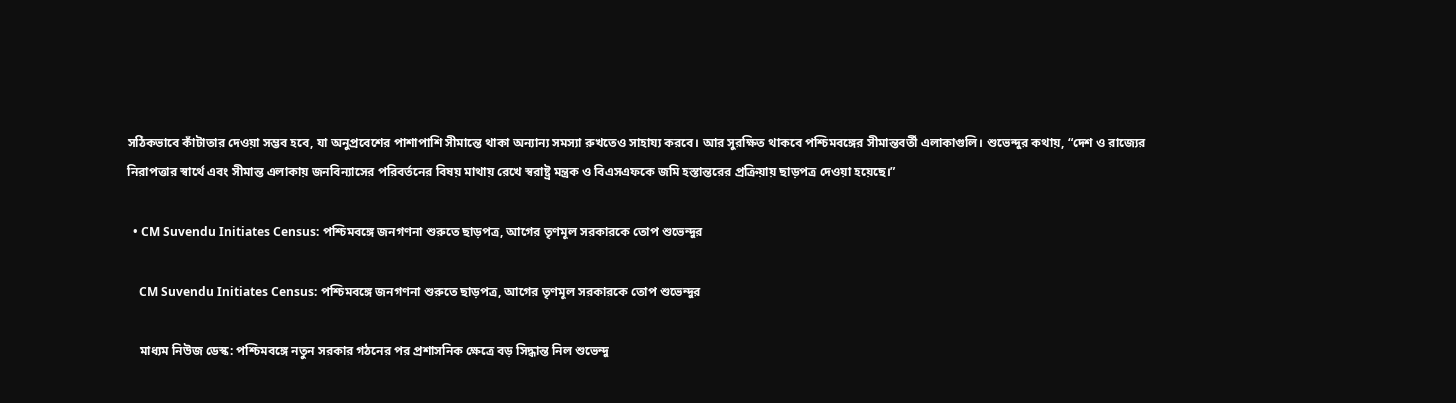সঠিকভাবে কাঁটাতার দেওয়া সম্ভব হবে, যা অনুপ্রবেশের পাশাপাশি সীমান্তে থাকা অন্যান্য সমস্যা রুখতেও সাহায্য করবে। আর সুরক্ষিত থাকবে পশ্চিমবঙ্গের সীমান্তবর্তী এলাকাগুলি। শুভেন্দুর কথায়, “দেশ ও রাজ্যের নিরাপত্তার স্বার্থে এবং সীমান্ত এলাকায় জনবিন্যাসের পরিবর্তনের বিষয় মাথায় রেখে স্বরাষ্ট্র মন্ত্রক ও বিএসএফকে জমি হস্তান্তরের প্রক্রিয়ায় ছাড়পত্র দেওয়া হয়েছে।”

  • CM Suvendu Initiates Census: পশ্চিমবঙ্গে জনগণনা শুরুতে ছাড়পত্র, আগের তৃণমূল সরকারকে তোপ শুভেন্দুর

    CM Suvendu Initiates Census: পশ্চিমবঙ্গে জনগণনা শুরুতে ছাড়পত্র, আগের তৃণমূল সরকারকে তোপ শুভেন্দুর

    মাধ্যম নিউজ ডেস্ক: পশ্চিমবঙ্গে নতুন সরকার গঠনের পর প্রশাসনিক ক্ষেত্রে বড় সিদ্ধান্ত নিল শুভেন্দু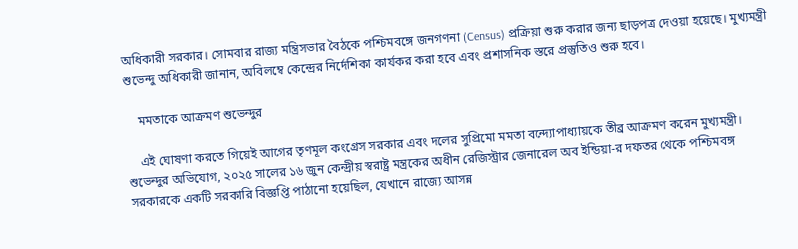অধিকারী সরকার। সোমবার রাজ্য মন্ত্রিসভার বৈঠকে পশ্চিমবঙ্গে জনগণনা (Census) প্রক্রিয়া শুরু করার জন্য ছাড়পত্র দেওয়া হয়েছে। মুখ্যমন্ত্রী শুভেন্দু অধিকারী জানান, অবিলম্বে কেন্দ্রের নির্দেশিকা কার্যকর করা হবে এবং প্রশাসনিক স্তরে প্রস্তুতিও শুরু হবে।

    মমতাকে আক্রমণ শুভেন্দুর

    এই ঘোষণা করতে গিয়েই আগের তৃণমূল কংগ্রেস সরকার এবং দলের সুপ্রিমো মমতা বন্দ্যোপাধ্যায়কে তীব্র আক্রমণ করেন মুখ্যমন্ত্রী। শুভেন্দুর অভিযোগ, ২০২৫ সালের ১৬ জুন কেন্দ্রীয় স্বরাষ্ট্র মন্ত্রকের অধীন রেজিস্ট্রার জেনারেল অব ইন্ডিয়া-র দফতর থেকে পশ্চিমবঙ্গ সরকারকে একটি সরকারি বিজ্ঞপ্তি পাঠানো হয়েছিল, যেখানে রাজ্যে আসন্ন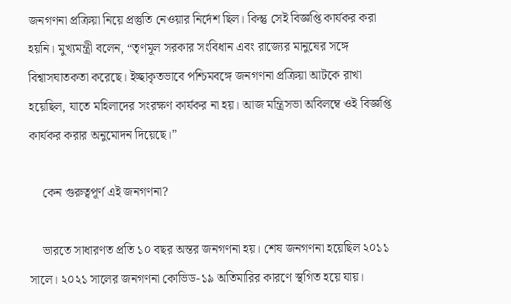জনগণনা প্রক্রিয়া নিয়ে প্রস্তুতি নেওয়ার নির্দেশ ছিল। কিন্তু সেই বিজ্ঞপ্তি কার্যকর করা হয়নি। মুখ্যমন্ত্রী বলেন, “তৃণমূল সরকার সংবিধান এবং রাজ্যের মানুষের সঙ্গে বিশ্বাসঘাতকতা করেছে। ইচ্ছাকৃতভাবে পশ্চিমবঙ্গে জনগণনা প্রক্রিয়া আটকে রাখা হয়েছিল, যাতে মহিলাদের সংরক্ষণ কার্যকর না হয়। আজ মন্ত্রিসভা অবিলম্বে ওই বিজ্ঞপ্তি কার্যকর করার অনুমোদন দিয়েছে।”

    কেন গুরুত্বপূর্ণ এই জনগণনা?

    ভারতে সাধারণত প্রতি ১০ বছর অন্তর জনগণনা হয়। শেষ জনগণনা হয়েছিল ২০১১ সালে। ২০২১ সালের জনগণনা কোভিড-১৯ অতিমারির কারণে স্থগিত হয়ে যায়।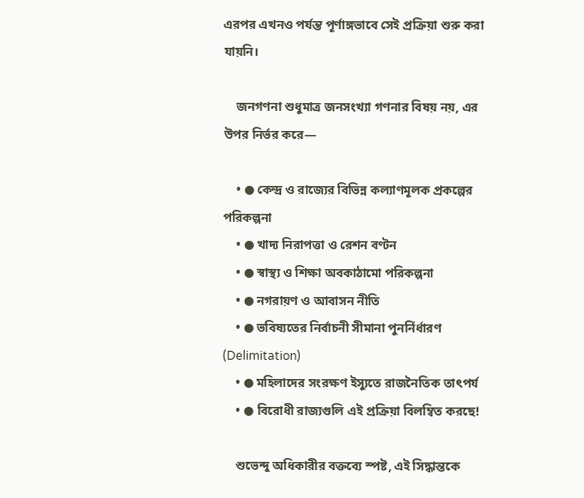এরপর এখনও পর্যন্ত পূর্ণাঙ্গভাবে সেই প্রক্রিয়া শুরু করা যায়নি।

    জনগণনা শুধুমাত্র জনসংখ্যা গণনার বিষয় নয়, এর উপর নির্ভর করে—

    • ● কেন্দ্র ও রাজ্যের বিভিন্ন কল্যাণমূলক প্রকল্পের পরিকল্পনা
    • ● খাদ্য নিরাপত্তা ও রেশন বণ্টন
    • ● স্বাস্থ্য ও শিক্ষা অবকাঠামো পরিকল্পনা
    • ● নগরায়ণ ও আবাসন নীতি
    • ● ভবিষ্যতের নির্বাচনী সীমানা পুনর্নির্ধারণ (Delimitation)
    • ● মহিলাদের সংরক্ষণ ইস্যুতে রাজনৈতিক তাৎপর্য
    • ● বিরোধী রাজ্যগুলি এই প্রক্রিয়া বিলম্বিত করছে!

    শুভেন্দু অধিকারীর বক্তব্যে স্পষ্ট, এই সিদ্ধান্তকে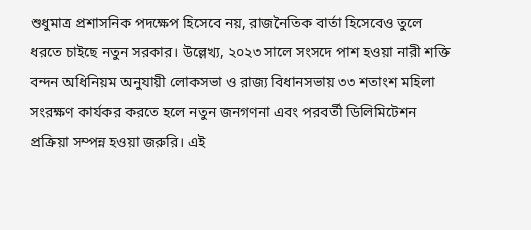শুধুমাত্র প্রশাসনিক পদক্ষেপ হিসেবে নয়, রাজনৈতিক বার্তা হিসেবেও তুলে ধরতে চাইছে নতুন সরকার। উল্লেখ্য, ২০২৩ সালে সংসদে পাশ হওয়া নারী শক্তি বন্দন অধিনিয়ম অনুযায়ী লোকসভা ও রাজ্য বিধানসভায় ৩৩ শতাংশ মহিলা সংরক্ষণ কার্যকর করতে হলে নতুন জনগণনা এবং পরবর্তী ডিলিমিটেশন প্রক্রিয়া সম্পন্ন হওয়া জরুরি। এই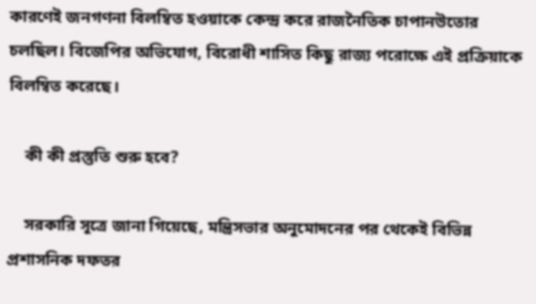কারণেই জনগণনা বিলম্বিত হওয়াকে কেন্দ্র করে রাজনৈতিক চাপানউতোর চলছিল। বিজেপির অভিযোগ, বিরোধী শাসিত কিছু রাজ্য পরোক্ষে এই প্রক্রিয়াকে বিলম্বিত করেছে।

    কী কী প্রস্তুতি শুরু হবে?

    সরকারি সূত্রে জানা গিয়েছে, মন্ত্রিসভার অনুমোদনের পর থেকেই বিভিন্ন প্রশাসনিক দফতর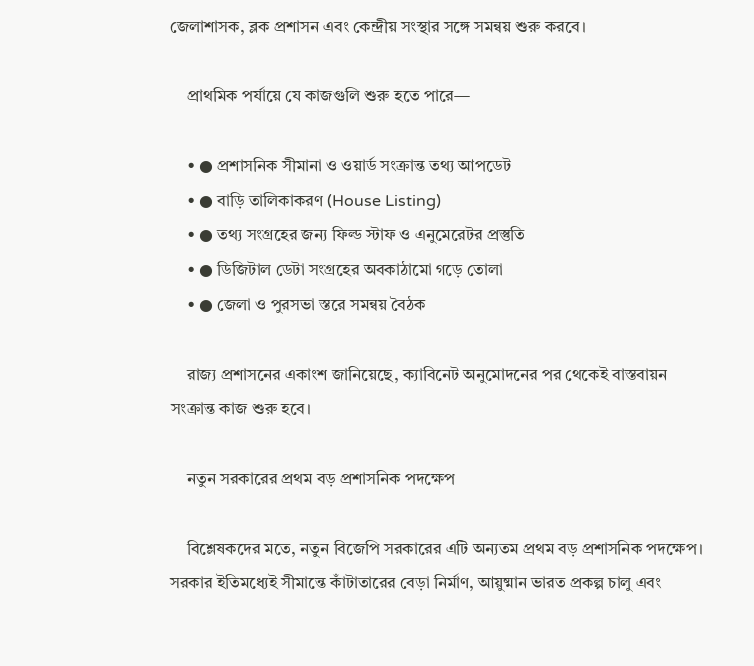জেলাশাসক, ব্লক প্রশাসন এবং কেন্দ্রীয় সংস্থার সঙ্গে সমন্বয় শুরু করবে।

    প্রাথমিক পর্যায়ে যে কাজগুলি শুরু হতে পারে—

    • ● প্রশাসনিক সীমানা ও ওয়ার্ড সংক্রান্ত তথ্য আপডেট
    • ● বাড়ি তালিকাকরণ (House Listing)
    • ● তথ্য সংগ্রহের জন্য ফিল্ড স্টাফ ও এনুমেরেটর প্রস্তুতি
    • ● ডিজিটাল ডেটা সংগ্রহের অবকাঠামো গড়ে তোলা
    • ● জেলা ও পুরসভা স্তরে সমন্বয় বৈঠক

    রাজ্য প্রশাসনের একাংশ জানিয়েছে, ক্যাবিনেট অনুমোদনের পর থেকেই বাস্তবায়ন সংক্রান্ত কাজ শুরু হবে।

    নতুন সরকারের প্রথম বড় প্রশাসনিক পদক্ষেপ

    বিশ্লেষকদের মতে, নতুন বিজেপি সরকারের এটি অন্যতম প্রথম বড় প্রশাসনিক পদক্ষেপ। সরকার ইতিমধ্যেই সীমান্তে কাঁটাতারের বেড়া নির্মাণ, আয়ুষ্মান ভারত প্রকল্প চালু এবং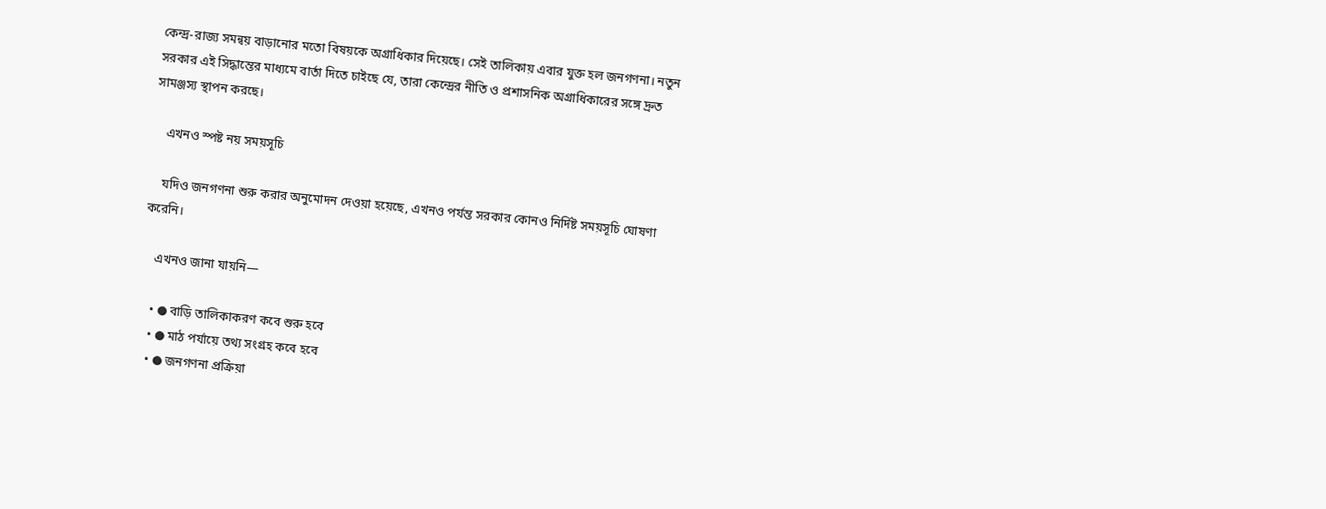কেন্দ্র-রাজ্য সমন্বয় বাড়ানোর মতো বিষয়কে অগ্রাধিকার দিয়েছে। সেই তালিকায় এবার যুক্ত হল জনগণনা। নতুন সরকার এই সিদ্ধান্তের মাধ্যমে বার্তা দিতে চাইছে যে, তারা কেন্দ্রের নীতি ও প্রশাসনিক অগ্রাধিকারের সঙ্গে দ্রুত সামঞ্জস্য স্থাপন করছে।

    এখনও স্পষ্ট নয় সময়সূচি

    যদিও জনগণনা শুরু করার অনুমোদন দেওয়া হয়েছে, এখনও পর্যন্ত সরকার কোনও নির্দিষ্ট সময়সূচি ঘোষণা করেনি।

    এখনও জানা যায়নি—

    • ● বাড়ি তালিকাকরণ কবে শুরু হবে
    • ● মাঠ পর্যায়ে তথ্য সংগ্রহ কবে হবে
    • ● জনগণনা প্রক্রিয়া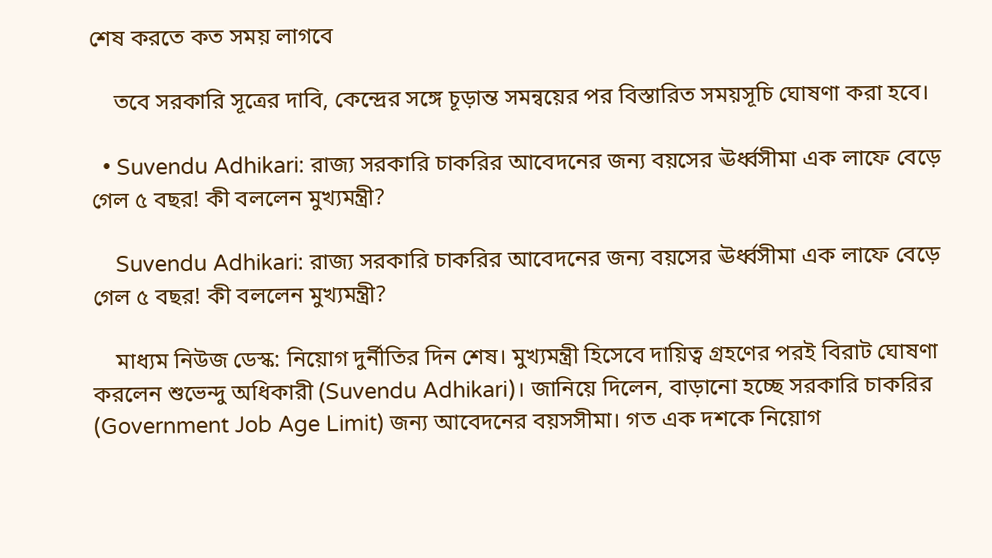শেষ করতে কত সময় লাগবে

    তবে সরকারি সূত্রের দাবি, কেন্দ্রের সঙ্গে চূড়ান্ত সমন্বয়ের পর বিস্তারিত সময়সূচি ঘোষণা করা হবে।

  • Suvendu Adhikari: রাজ্য সরকারি চাকরির আবেদনের জন্য বয়সের ঊর্ধ্বসীমা এক লাফে বেড়ে গেল ৫ বছর! কী বললেন মুখ্যমন্ত্রী?

    Suvendu Adhikari: রাজ্য সরকারি চাকরির আবেদনের জন্য বয়সের ঊর্ধ্বসীমা এক লাফে বেড়ে গেল ৫ বছর! কী বললেন মুখ্যমন্ত্রী?

    মাধ্যম নিউজ ডেস্ক: নিয়োগ দুর্নীতির দিন শেষ। মুখ্যমন্ত্রী হিসেবে দায়িত্ব গ্রহণের পরই বিরাট ঘোষণা করলেন শুভেন্দু অধিকারী (Suvendu Adhikari)। জানিয়ে দিলেন, বাড়ানো হচ্ছে সরকারি চাকরির (Government Job Age Limit) জন্য আবেদনের বয়সসীমা। গত এক দশকে নিয়োগ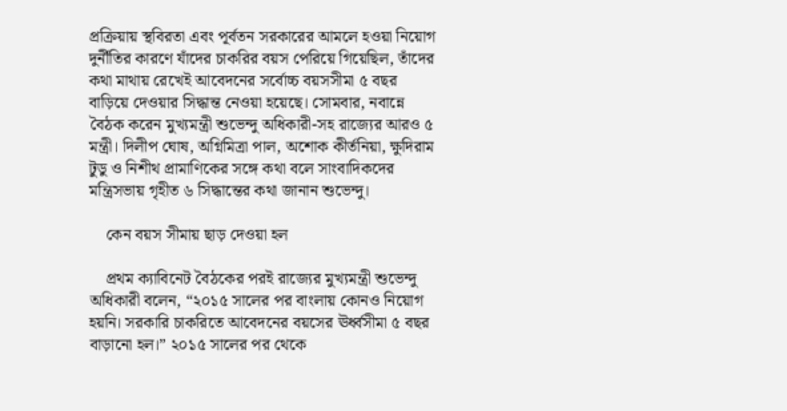প্রক্রিয়ায় স্থবিরতা এবং পূর্বতন সরকারের আমলে হওয়া নিয়োগ দুর্নীতির কারণে যাঁদের চাকরির বয়স পেরিয়ে গিয়েছিল, তাঁদের কথা মাথায় রেখেই আবেদনের সর্বোচ্চ বয়সসীমা ৫ বছর বাড়িয়ে দেওয়ার সিদ্ধান্ত নেওয়া হয়েছে। সোমবার, নবান্নে বৈঠক করেন মুখ্যমন্ত্রী শুভেন্দু অধিকারী-সহ রাজ্যের আরও ৫ মন্ত্রী। দিলীপ ঘোষ, অগ্নিমিত্রা পাল, অশোক কীর্তনিয়া, ক্ষুদিরাম টুডু ও নিশীথ প্রামাণিকের সঙ্গে কথা বলে সাংবাদিকদের মন্ত্রিসভায় গৃহীত ৬ সিদ্ধান্তের কথা জানান শুভেন্দু।

    কেন বয়স সীমায় ছাড় দেওয়া হল

    প্রথম ক্যাবিনেট বৈঠকের পরই রাজ্যের মুখ্যমন্ত্রী শুভেন্দু অধিকারী বলেন, “২০১৫ সালের পর বাংলায় কোনও নিয়োগ হয়নি। সরকারি চাকরিতে আবেদনের বয়সের ঊর্ধ্বসীমা ৫ বছর বাড়ানো হল।” ২০১৫ সালের পর থেকে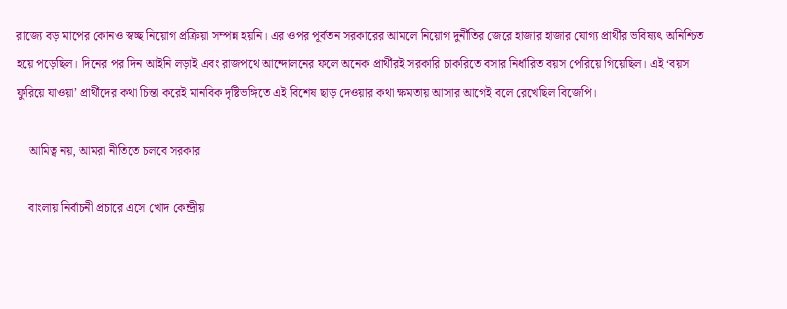রাজ্যে বড় মাপের কোনও স্বচ্ছ নিয়োগ প্রক্রিয়া সম্পন্ন হয়নি। এর ওপর পূর্বতন সরকারের আমলে নিয়োগ দুর্নীতির জেরে হাজার হাজার যোগ্য প্রার্থীর ভবিষ্যৎ অনিশ্চিত হয়ে পড়েছিল। দিনের পর দিন আইনি লড়াই এবং রাজপথে আন্দোলনের ফলে অনেক প্রার্থীরই সরকারি চাকরিতে বসার নির্ধারিত বয়স পেরিয়ে গিয়েছিল। এই ‘বয়স ফুরিয়ে যাওয়া’ প্রার্থীদের কথা চিন্তা করেই মানবিক দৃষ্টিভঙ্গিতে এই বিশেষ ছাড় দেওয়ার কথা ক্ষমতায় আসার আগেই বলে রেখেছিল বিজেপি।

    আমিত্ব নয়, আমরা নীতিতে চলবে সরকার

    বাংলায় নির্বাচনী প্রচারে এসে খোদ কেন্দ্রীয়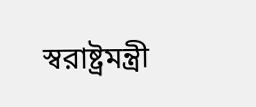স্বরাষ্ট্রমন্ত্রী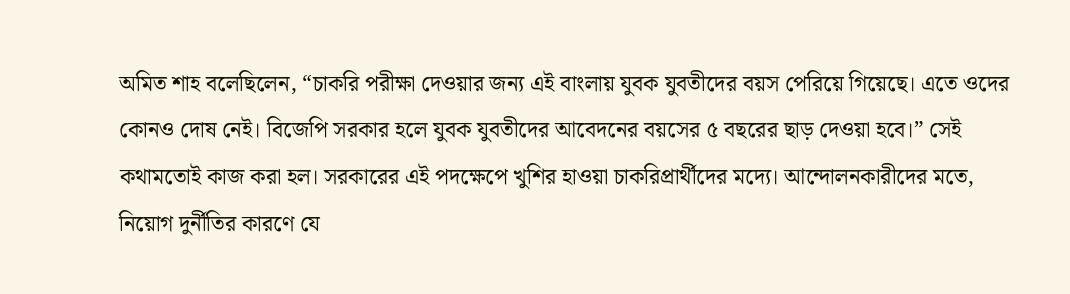অমিত শাহ বলেছিলেন, “চাকরি পরীক্ষা দেওয়ার জন্য এই বাংলায় যুবক যুবতীদের বয়স পেরিয়ে গিয়েছে। এতে ওদের কোনও দোষ নেই। বিজেপি সরকার হলে যুবক যুবতীদের আবেদনের বয়সের ৫ বছরের ছাড় দেওয়া হবে।” সেই কথামতোই কাজ করা হল। সরকারের এই পদক্ষেপে খুশির হাওয়া চাকরিপ্রার্থীদের মদ্যে। আন্দোলনকারীদের মতে, নিয়োগ দুর্নীতির কারণে যে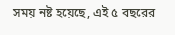সময় নষ্ট হয়েছে, এই ৫ বছরের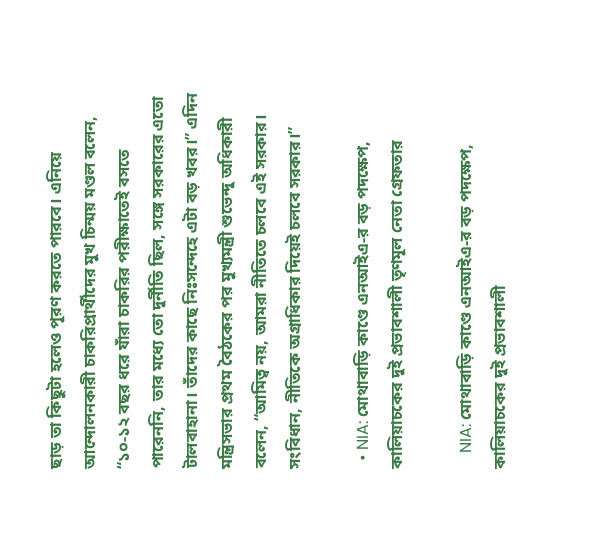ছাড় তা কিছুটা হলেও পূরণ করতে পারবে। এনিয়ে আন্দোলনকারী চাকরিপ্রার্থীদের মুখ চিন্ময় মণ্ডল বলেন, “১০-১২ বছর ধরে যাঁরা চাকরির পরীক্ষাতেই বসতে পারেননি, তার মধ্যে তো দুর্নীতি ছিল, সঙ্গে সরকারের এতো টালবাহানা। তাঁদের কাছে নিঃসন্দেহে এটা বড় খবর।” এদিন মন্ত্রিসভার প্রথম বৈঠকের পর মুখ্যমন্ত্রী শুভেন্দু অধিকারী বলেন, “আমিত্ব নয়, আমরা নীতিতে চলবে এই সরকার। সংবিধান, নীতিকে অগ্রাধিকার দিয়েই চলবে সরকার।”

  • NIA: মোথাবাড়ি কাণ্ডে এনআইএ-র বড় পদক্ষেপ, কালিয়াচকের দুই প্রভাবশালী তৃণমূল নেতা গ্রেফতার

    NIA: মোথাবাড়ি কাণ্ডে এনআইএ-র বড় পদক্ষেপ, কালিয়াচকের দুই প্রভাবশালী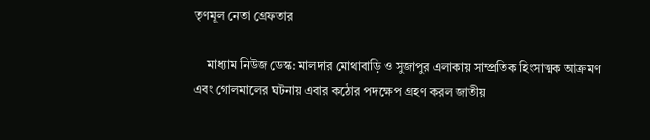তৃণমূল নেতা গ্রেফতার

    মাধ্যাম নিউজ ডেস্ক: মালদার মোথাবাড়ি ও সুজাপুর এলাকায় সাম্প্রতিক হিংসাত্মক আক্রমণ এবং গোলমালের ঘটনায় এবার কঠোর পদক্ষেপ গ্রহণ করল জাতীয়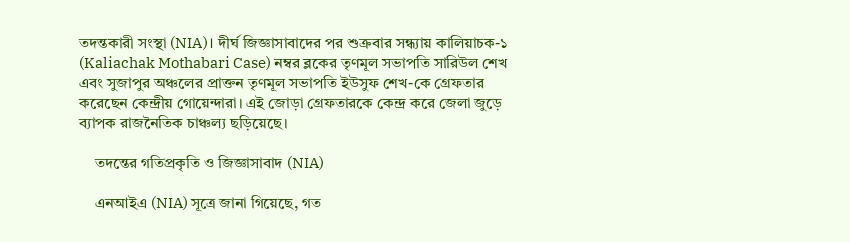তদন্তকারী সংস্থা (NIA)। দীর্ঘ জিজ্ঞাসাবাদের পর শুক্রবার সন্ধ্যায় কালিয়াচক-১ (Kaliachak Mothabari Case) নম্বর ব্লকের তৃণমূল সভাপতি সারিউল শেখ এবং সুজাপুর অঞ্চলের প্রাক্তন তৃণমূল সভাপতি ইউসুফ শেখ-কে গ্রেফতার করেছেন কেন্দ্রীয় গোয়েন্দারা। এই জোড়া গ্রেফতারকে কেন্দ্র করে জেলা জুড়ে ব্যাপক রাজনৈতিক চাঞ্চল্য ছড়িয়েছে।

    তদন্তের গতিপ্রকৃতি ও জিজ্ঞাসাবাদ (NIA)

    এনআইএ (NIA) সূত্রে জানা গিয়েছে, গত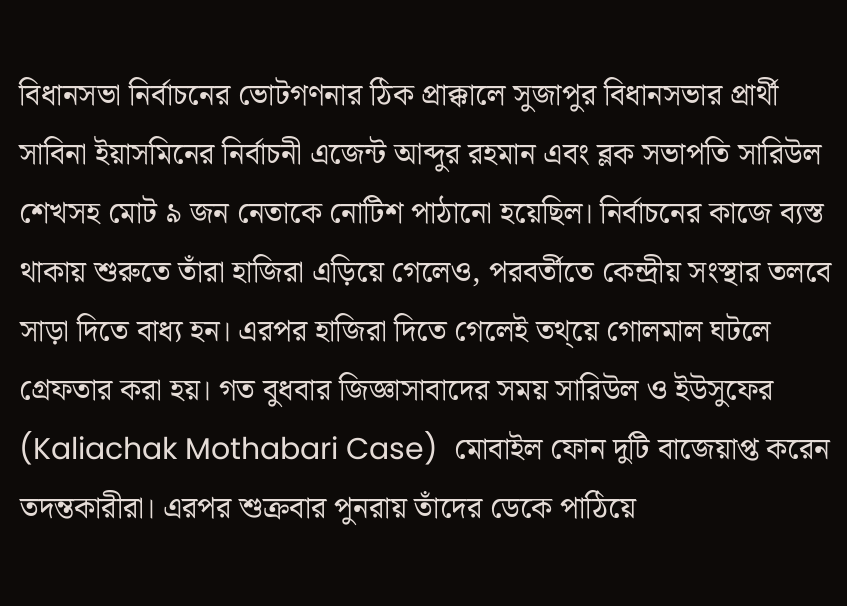বিধানসভা নির্বাচনের ভোটগণনার ঠিক প্রাক্কালে সুজাপুর বিধানসভার প্রার্থী সাবিনা ইয়াসমিনের নির্বাচনী এজেন্ট আব্দুর রহমান এবং ব্লক সভাপতি সারিউল শেখসহ মোট ৯ জন নেতাকে নোটিশ পাঠানো হয়েছিল। নির্বাচনের কাজে ব্যস্ত থাকায় শুরুতে তাঁরা হাজিরা এড়িয়ে গেলেও, পরবর্তীতে কেন্দ্রীয় সংস্থার তলবে সাড়া দিতে বাধ্য হন। এরপর হাজিরা দিতে গেলেই তথ্য়ে গোলমাল ঘটলে গ্রেফতার করা হয়। গত বুধবার জিজ্ঞাসাবাদের সময় সারিউল ও ইউসুফের (Kaliachak Mothabari Case)  মোবাইল ফোন দুটি বাজেয়াপ্ত করেন তদন্তকারীরা। এরপর শুক্রবার পুনরায় তাঁদের ডেকে পাঠিয়ে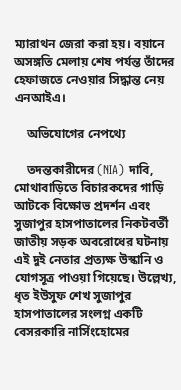ম্যারাথন জেরা করা হয়। বয়ানে অসঙ্গতি মেলায় শেষ পর্যন্ত তাঁদের হেফাজতে নেওয়ার সিদ্ধান্ত নেয় এনআইএ।

    অভিযোগের নেপথ্যে

    তদন্তকারীদের (NIA) দাবি, মোথাবাড়িতে বিচারকদের গাড়ি আটকে বিক্ষোভ প্রদর্শন এবং সুজাপুর হাসপাতালের নিকটবর্তী জাতীয় সড়ক অবরোধের ঘটনায় এই দুই নেতার প্রত্যক্ষ উস্কানি ও যোগসূত্র পাওয়া গিয়েছে। উল্লেখ্য, ধৃত ইউসুফ শেখ সুজাপুর হাসপাতালের সংলগ্ন একটি বেসরকারি নার্সিংহোমের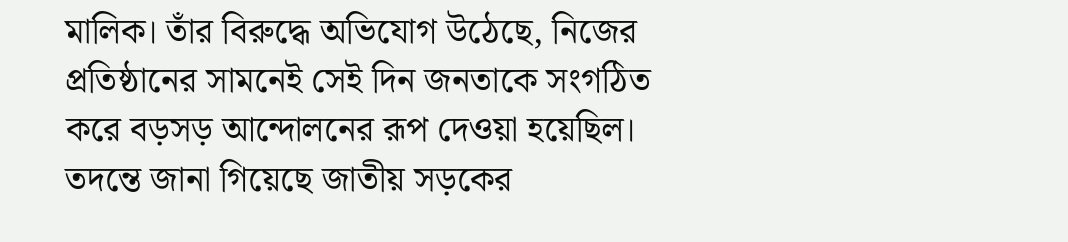মালিক। তাঁর বিরুদ্ধে অভিযোগ উঠেছে, নিজের প্রতিষ্ঠানের সামনেই সেই দিন জনতাকে সংগঠিত করে বড়সড় আন্দোলনের রূপ দেওয়া হয়েছিল। তদন্তে জানা গিয়েছে জাতীয় সড়কের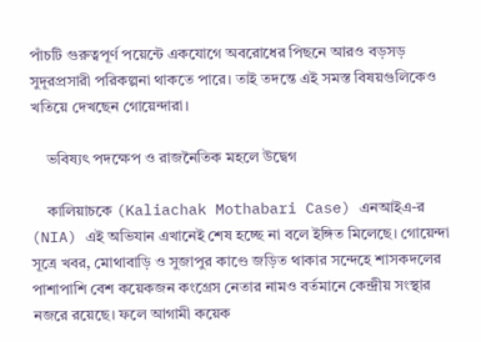পাঁচটি গুরুত্বপূর্ণ পয়েন্টে একযোগে অবরোধের পিছনে আরও বড়সড় সুদূরপ্রসারী পরিকল্পনা থাকতে পারে। তাই তদন্তে এই সমস্ত বিষয়গুলিকেও খতিয়ে দেখছেন গোয়েন্দারা।

    ভবিষ্যৎ পদক্ষেপ ও রাজনৈতিক মহলে উদ্বেগ

    কালিয়াচকে (Kaliachak Mothabari Case) এনআইএ-র (NIA) এই অভিযান এখানেই শেষ হচ্ছে না বলে ইঙ্গিত মিলেছে। গোয়েন্দা সূত্রে খবর, মোথাবাড়ি ও সুজাপুর কাণ্ডে জড়িত থাকার সন্দেহে শাসকদলের পাশাপাশি বেশ কয়েকজন কংগ্রেস নেতার নামও বর্তমানে কেন্দ্রীয় সংস্থার নজরে রয়েছে। ফলে আগামী কয়েক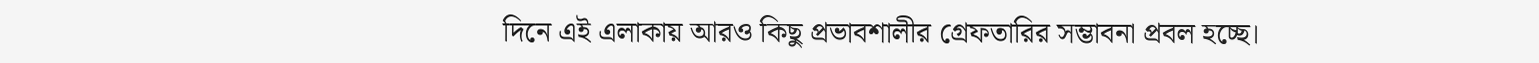দিনে এই এলাকায় আরও কিছু প্রভাবশালীর গ্রেফতারির সম্ভাবনা প্রবল হচ্ছে।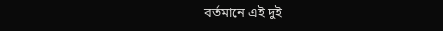বর্তমানে এই দুই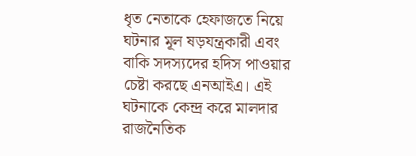ধৃত নেতাকে হেফাজতে নিয়ে ঘটনার মূল ষড়যন্ত্রকারী এবং বাকি সদস্যদের হদিস পাওয়ার চেষ্টা করছে এনআইএ। এই ঘটনাকে কেন্দ্র করে মালদার রাজনৈতিক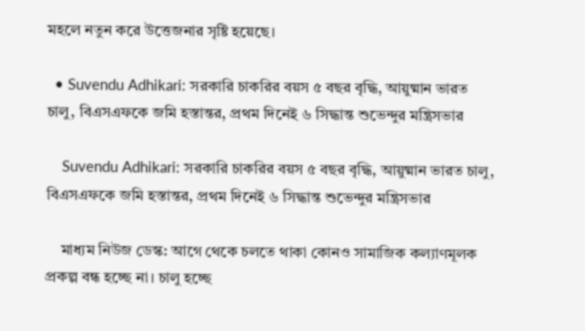মহলে নতুন করে উত্তেজনার সৃষ্টি হয়েছে।

  • Suvendu Adhikari: সরকারি চাকরির বয়স ৫ বছর বৃদ্ধি, আয়ুষ্মান ভারত চালু, বিএসএফকে জমি হস্তান্তর, প্রথম দিনেই ৬ সিদ্ধান্ত শুভেন্দুর মন্ত্রিসভার

    Suvendu Adhikari: সরকারি চাকরির বয়স ৫ বছর বৃদ্ধি, আয়ুষ্মান ভারত চালু, বিএসএফকে জমি হস্তান্তর, প্রথম দিনেই ৬ সিদ্ধান্ত শুভেন্দুর মন্ত্রিসভার

    মাধ্যম নিউজ ডেস্ক: আগে থেকে চলতে থাকা কোনও সামাজিক কল্যাণমূলক প্রকল্প বন্ধ হচ্ছে না। চালু হচ্ছে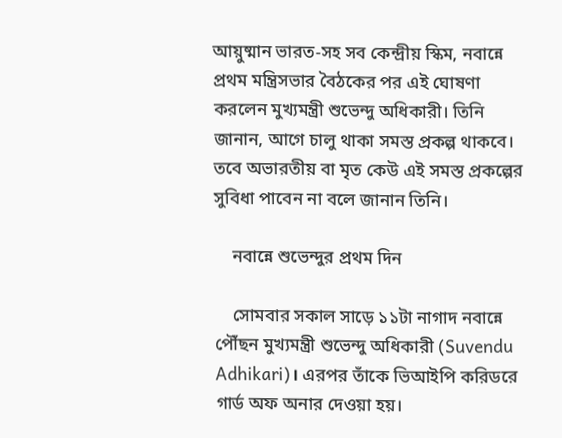আয়ুষ্মান ভারত-সহ সব কেন্দ্রীয় স্কিম, নবান্নে প্রথম মন্ত্রিসভার বৈঠকের পর এই ঘোষণা করলেন মুখ্যমন্ত্রী শুভেন্দু অধিকারী। তিনি জানান, আগে চালু থাকা সমস্ত প্রকল্প থাকবে। তবে অভারতীয় বা মৃত কেউ এই সমস্ত প্রকল্পের সুবিধা পাবেন না বলে জানান তিনি।

    নবান্নে শুভেন্দুর প্রথম দিন

    সোমবার সকাল সাড়ে ১১টা নাগাদ নবান্নে পৌঁছন মুখ্যমন্ত্রী শুভেন্দু অধিকারী (Suvendu Adhikari)। এরপর তাঁকে ভিআইপি করিডরে গার্ড অফ অনার দেওয়া হয়।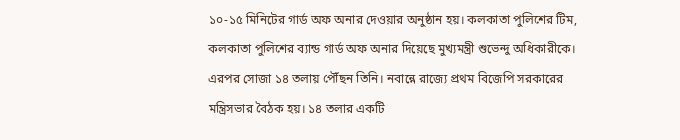১০-১৫ মিনিটের গার্ড অফ অনার দেওয়ার অনুষ্ঠান হয়। কলকাতা পুলিশের টিম, কলকাতা পুলিশের ব্যান্ড গার্ড অফ অনার দিয়েছে মুখ্যমন্ত্রী শুভেন্দু অধিকারীকে। এরপর সোজা ১৪ তলায় পৌঁছন তিনি। নবান্নে রাজ্যে প্রথম বিজেপি সরকারের মন্ত্রিসভার বৈঠক হয়। ১৪ তলার একটি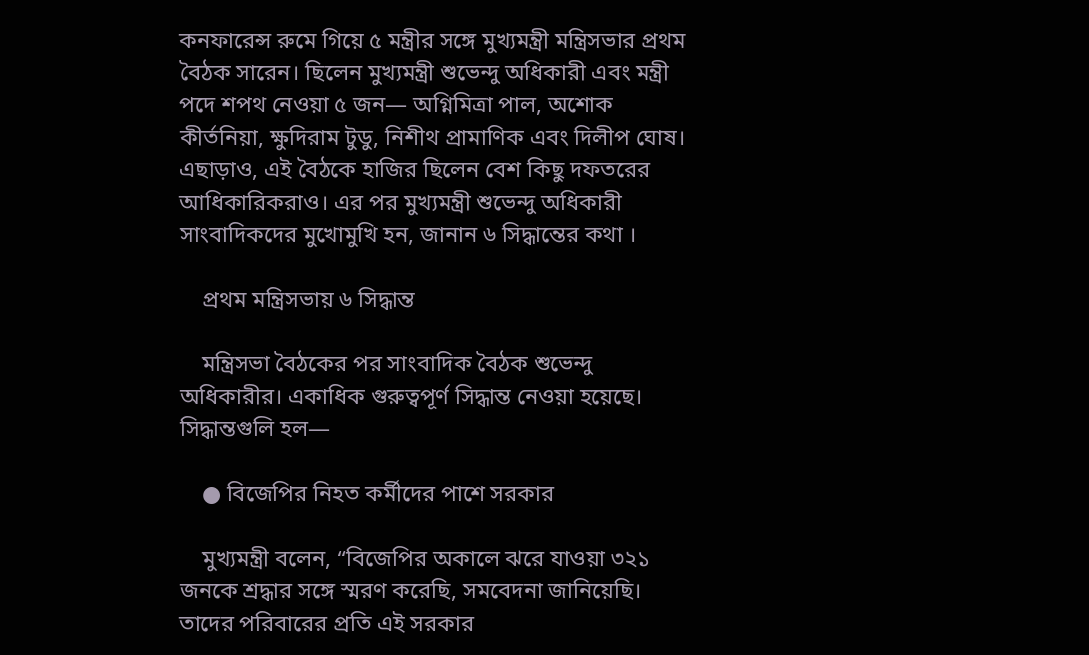কনফারেন্স রুমে গিয়ে ৫ মন্ত্রীর সঙ্গে মুখ্যমন্ত্রী মন্ত্রিসভার প্রথম বৈঠক সারেন। ছিলেন মুখ্যমন্ত্রী শুভেন্দু অধিকারী এবং মন্ত্রী পদে শপথ নেওয়া ৫ জন— অগ্নিমিত্রা পাল, অশোক কীর্তনিয়া, ক্ষুদিরাম টুডু, নিশীথ প্রামাণিক এবং দিলীপ ঘোষ। এছাড়াও, এই বৈঠকে হাজির ছিলেন বেশ কিছু দফতরের আধিকারিকরাও। এর পর মুখ্যমন্ত্রী শুভেন্দু অধিকারী সাংবাদিকদের মুখোমুখি হন, জানান ৬ সিদ্ধান্তের কথা ।

    প্রথম মন্ত্রিসভায় ৬ সিদ্ধান্ত

    মন্ত্রিসভা বৈঠকের পর সাংবাদিক বৈঠক শুভেন্দু অধিকারীর। একাধিক গুরুত্বপূর্ণ সিদ্ধান্ত নেওয়া হয়েছে। সিদ্ধান্তগুলি হল—

    ● বিজেপির নিহত কর্মীদের পাশে সরকার

    মুখ্যমন্ত্রী বলেন, “বিজেপির অকালে ঝরে যাওয়া ৩২১ জনকে শ্রদ্ধার সঙ্গে স্মরণ করেছি, সমবেদনা জানিয়েছি। তাদের পরিবারের প্রতি এই সরকার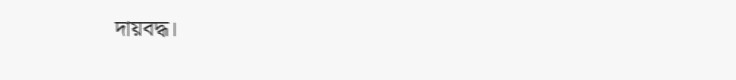দায়বদ্ধ।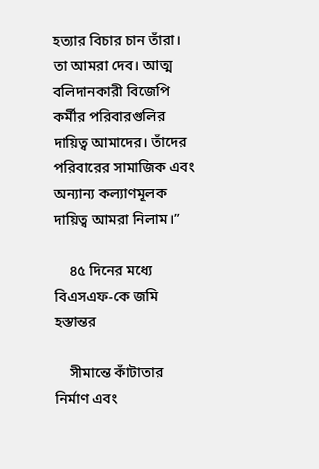হত্যার বিচার চান তাঁরা। তা আমরা দেব। আত্ম বলিদানকারী বিজেপি কর্মীর পরিবারগুলির দায়িত্ব আমাদের। তাঁদের পরিবারের সামাজিক এবং অন্যান্য কল‍্যাণমূলক দায়িত্ব আমরা নিলাম।”

    ৪৫ দিনের মধ্যে বিএসএফ-কে জমি হস্তান্তর

    সীমান্তে কাঁটাতার নির্মাণ এবং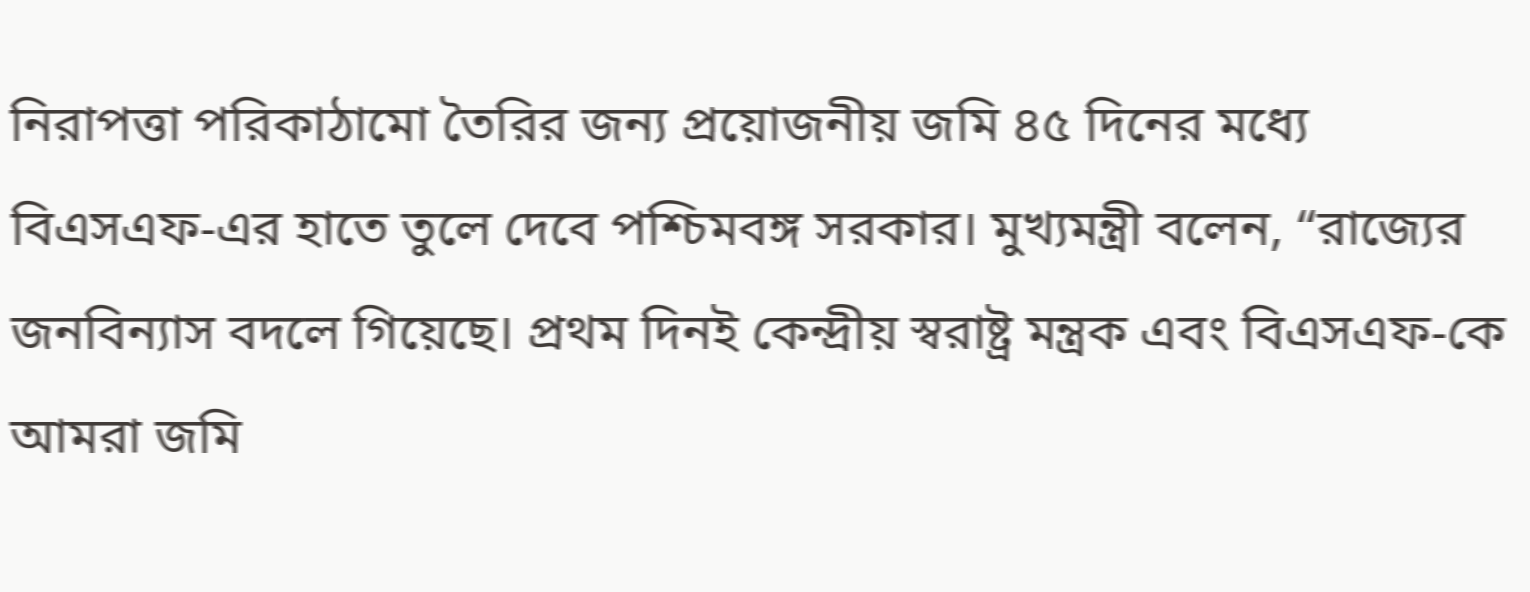নিরাপত্তা পরিকাঠামো তৈরির জন্য প্রয়োজনীয় জমি ৪৫ দিনের মধ্যে বিএসএফ-এর হাতে তুলে দেবে পশ্চিমবঙ্গ সরকার। মুখ্যমন্ত্রী বলেন, “রাজ্যের জনবিন্যাস বদলে গিয়েছে। প্রথম দিনই কেন্দ্রীয় স্বরাষ্ট্র মন্ত্রক এবং বিএসএফ-কে আমরা জমি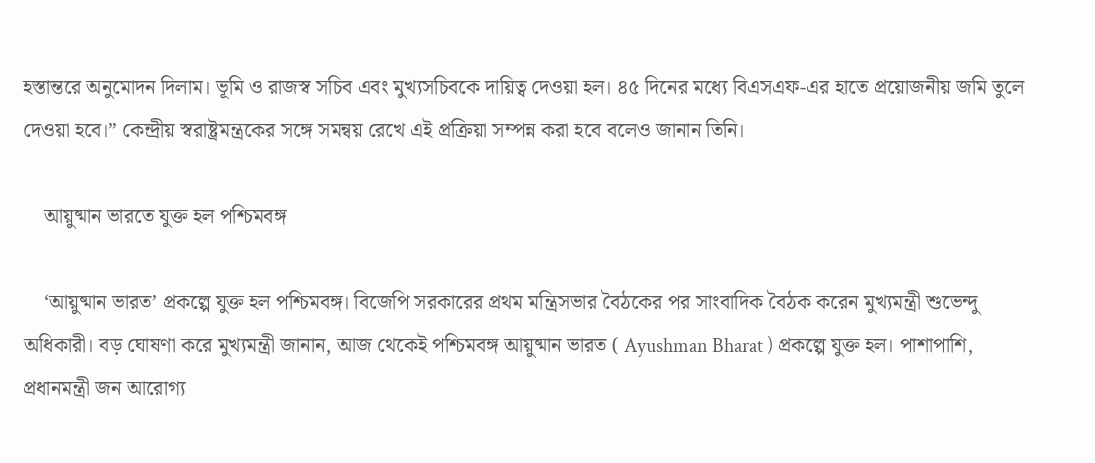হস্তান্তরে অনুমোদন দিলাম। ভূমি ও রাজস্ব সচিব এবং মুখ্যসচিবকে দায়িত্ব দেওয়া হল। ৪৫ দিনের মধ্যে বিএসএফ-এর হাতে প্রয়োজনীয় জমি তুলে দেওয়া হবে।” কেন্দ্রীয় স্বরাষ্ট্রমন্ত্রকের সঙ্গে সমন্বয় রেখে এই প্রক্রিয়া সম্পন্ন করা হবে বলেও জানান তিনি।

    আয়ুষ্মান ভারতে যুক্ত হল পশ্চিমবঙ্গ

    ‘আয়ুষ্মান ভারত’ প্রকল্পে যুক্ত হল পশ্চিমবঙ্গ। বিজেপি সরকারের প্রথম মন্ত্রিসভার বৈঠকের পর সাংবাদিক বৈঠক করেন মুখ্যমন্ত্রী শুভেন্দু অধিকারী। বড় ঘোষণা করে মুখ্যমন্ত্রী জানান, আজ থেকেই পশ্চিমবঙ্গ আয়ুষ্মান ভারত ( Ayushman Bharat ) প্রকল্পে যুক্ত হল। পাশাপাশি, প্রধানমন্ত্রী জন আরোগ্য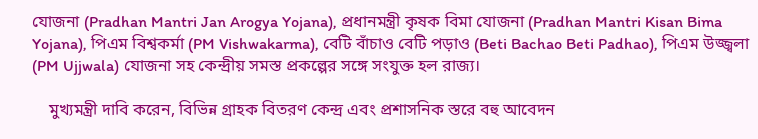যোজনা (Pradhan Mantri Jan Arogya Yojana), প্রধানমন্ত্রী কৃষক বিমা যোজনা (Pradhan Mantri Kisan Bima Yojana), পিএম বিশ্বকর্মা (PM Vishwakarma), বেটি বাঁচাও বেটি পড়াও (Beti Bachao Beti Padhao), পিএম উজ্জ্বলা (PM Ujjwala) যোজনা সহ কেন্দ্রীয় সমস্ত প্রকল্পের সঙ্গে সংযুক্ত হল রাজ্য।

    মুখ্যমন্ত্রী দাবি করেন, বিভিন্ন গ্রাহক বিতরণ কেন্দ্র এবং প্রশাসনিক স্তরে বহু আবেদন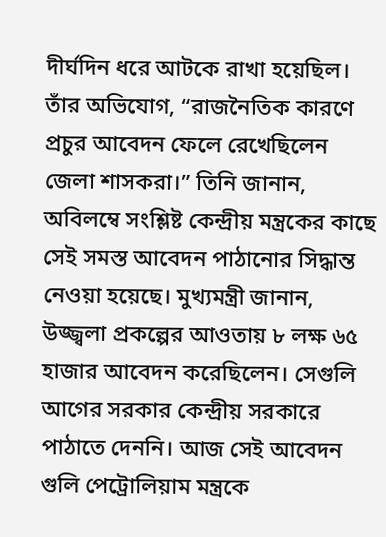দীর্ঘদিন ধরে আটকে রাখা হয়েছিল। তাঁর অভিযোগ, “রাজনৈতিক কারণে প্রচুর আবেদন ফেলে রেখেছিলেন জেলা শাসকরা।” তিনি জানান, অবিলম্বে সংশ্লিষ্ট কেন্দ্রীয় মন্ত্রকের কাছে সেই সমস্ত আবেদন পাঠানোর সিদ্ধান্ত নেওয়া হয়েছে। মুখ্যমন্ত্রী জানান, উজ্জ্বলা প্রকল্পের আওতায় ৮ লক্ষ ৬৫ হাজার আবেদন করেছিলেন। সেগুলি আগের সরকার কেন্দ্রীয় সরকারে পাঠাতে দেননি। আজ সেই আবেদন গুলি পেট্রোলিয়াম মন্ত্রকে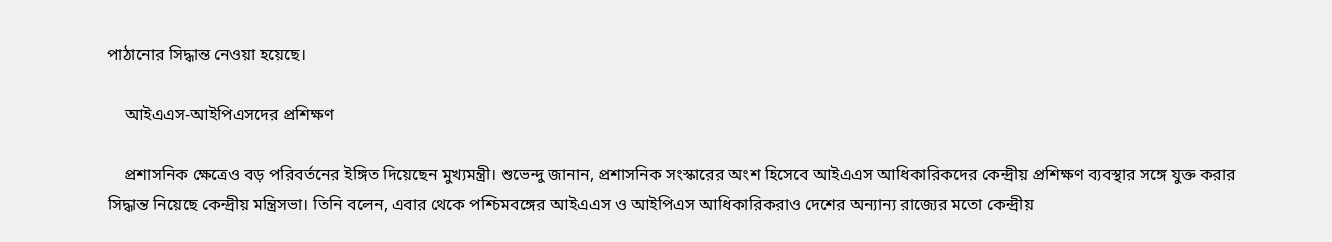পাঠানোর সিদ্ধান্ত নেওয়া হয়েছে।

    আইএএস-আইপিএসদের প্রশিক্ষণ

    প্রশাসনিক ক্ষেত্রেও বড় পরিবর্তনের ইঙ্গিত দিয়েছেন মুখ্যমন্ত্রী। শুভেন্দু জানান, প্রশাসনিক সংস্কারের অংশ হিসেবে আইএএস আধিকারিকদের কেন্দ্রীয় প্রশিক্ষণ ব্যবস্থার সঙ্গে যুক্ত করার সিদ্ধান্ত নিয়েছে কেন্দ্রীয় মন্ত্রিসভা। তিনি বলেন, এবার থেকে পশ্চিমবঙ্গের আইএএস ও আইপিএস আধিকারিকরাও দেশের অন্যান্য রাজ্যের মতো কেন্দ্রীয়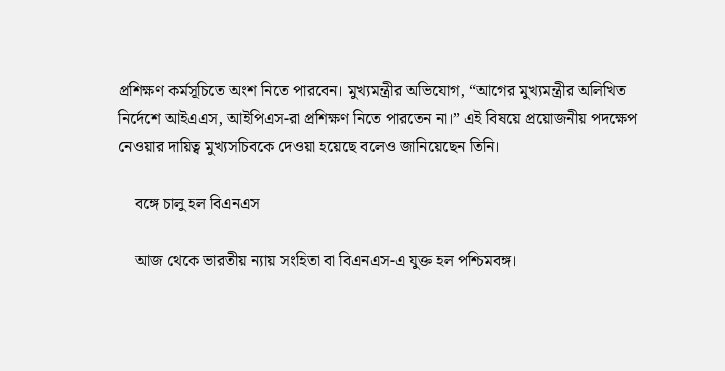প্রশিক্ষণ কর্মসূচিতে অংশ নিতে পারবেন। মুখ্যমন্ত্রীর অভিযোগ, “আগের মুখ্যমন্ত্রীর অলিখিত নির্দেশে আইএএস, আইপিএস-রা প্রশিক্ষণ নিতে পারতেন না।” এই বিষয়ে প্রয়োজনীয় পদক্ষেপ নেওয়ার দায়িত্ব মুখ্যসচিবকে দেওয়া হয়েছে বলেও জানিয়েছেন তিনি।

    বঙ্গে চালু হল বিএনএস

    আজ থেকে ভারতীয় ন্যায় সংহিতা বা বিএনএস-এ যুক্ত হল পশ্চিমবঙ্গ।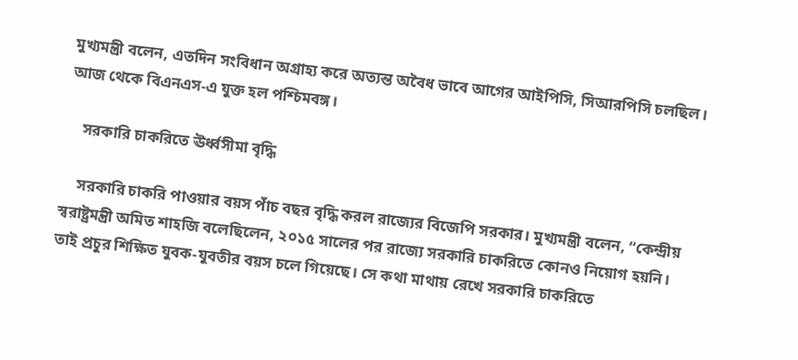মুখ্যমন্ত্রী বলেন, এতদিন সংবিধান অগ্রাহ্য করে অত্যন্ত অবৈধ ভাবে আগের আইপিসি, সিআরপিসি চলছিল। আজ থেকে বিএনএস-এ যুক্ত হল পশ্চিমবঙ্গ।

    সরকারি চাকরিতে ঊর্ধ্বসীমা বৃদ্ধি

    সরকারি চাকরি পাওয়ার বয়স পাঁচ বছর বৃদ্ধি করল রাজ্যের বিজেপি সরকার। মুখ্যমন্ত্রী বলেন, “কেন্দ্রীয় স্বরাষ্ট্রমন্ত্রী অমিত শাহজি বলেছিলেন, ২০১৫ সালের পর রাজ্যে সরকারি চাকরিতে কোনও নিয়োগ হয়নি। তাই প্রচুর শিক্ষিত যুবক-যুবতীর বয়স চলে গিয়েছে। সে কথা মাথায় রেখে সরকারি চাকরিতে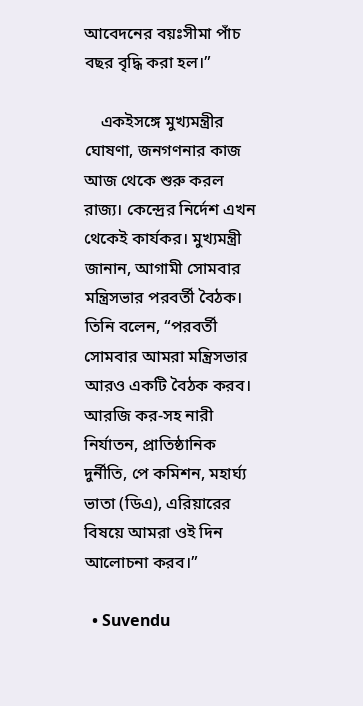আবেদনের বয়ঃসীমা পাঁচ বছর বৃদ্ধি করা হল।”

    একইসঙ্গে মুখ্যমন্ত্রীর ঘোষণা, জনগণনার কাজ আজ থেকে শুরু করল রাজ্য। কেন্দ্রের নির্দেশ এখন থেকেই কার্যকর। মুখ্যমন্ত্রী জানান, আগামী সোমবার মন্ত্রিসভার পরবর্তী বৈঠক। তিনি বলেন, “পরবর্তী সোমবার আমরা মন্ত্রিসভার আরও একটি বৈঠক করব। আরজি কর-সহ নারী নির্যাতন, প্রাতিষ্ঠানিক দুর্নীতি, পে কমিশন, মহার্ঘ্য ভাতা (ডিএ), এরিয়ারের বিষয়ে আমরা ওই দিন আলোচনা করব।”

  • Suvendu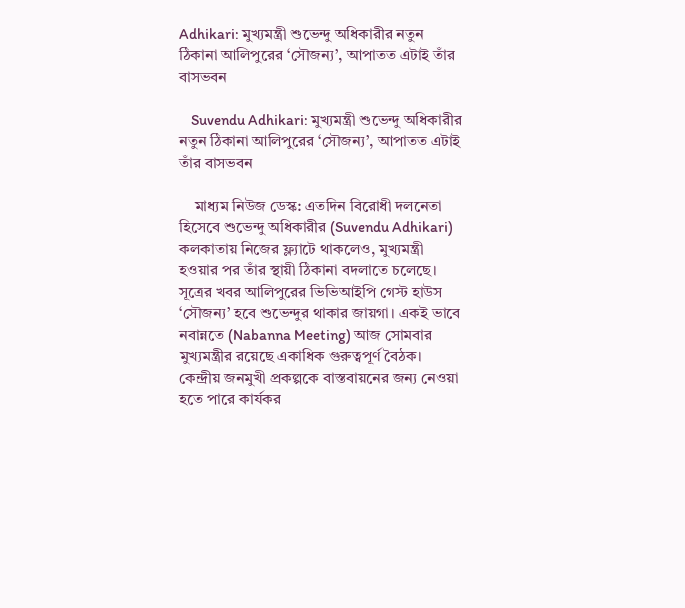Adhikari: মুখ্যমন্ত্রী শুভেন্দু অধিকারীর নতুন ঠিকানা আলিপুরের ‘সৌজন্য’, আপাতত এটাই তাঁর বাসভবন

    Suvendu Adhikari: মুখ্যমন্ত্রী শুভেন্দু অধিকারীর নতুন ঠিকানা আলিপুরের ‘সৌজন্য’, আপাতত এটাই তাঁর বাসভবন

    মাধ্যম নিউজ ডেস্ক: এতদিন বিরোধী দলনেতা হিসেবে শুভেন্দু অধিকারীর (Suvendu Adhikari) কলকাতায় নিজের ফ্ল্যাটে থাকলেও, মুখ্যমন্ত্রী হওয়ার পর তাঁর স্থায়ী ঠিকানা বদলাতে চলেছে। সূত্রের খবর আলিপুরের ভিভিআইপি গেস্ট হাউস ‘সৌজন্য’ হবে শুভেন্দুর থাকার জায়গা। একই ভাবে নবান্নতে (Nabanna Meeting) আজ সোমবার মুখ্যমন্ত্রীর রয়েছে একাধিক গুরুত্বপূর্ণ বৈঠক। কেন্দ্রীয় জনমুখী প্রকল্পকে বাস্তবায়নের জন্য নেওয়া হতে পারে কার্যকর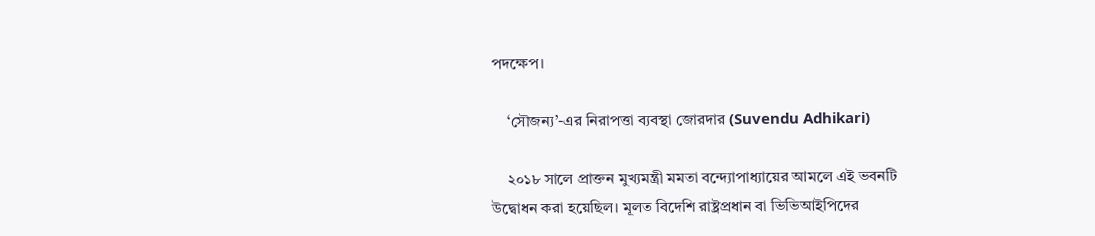পদক্ষেপ।

    ‘সৌজন্য’-এর নিরাপত্তা ব্যবস্থা জোরদার (Suvendu Adhikari)

    ২০১৮ সালে প্রাক্তন মুখ্যমন্ত্রী মমতা বন্দ্যোপাধ্যায়ের আমলে এই ভবনটি উদ্বোধন করা হয়েছিল। মূলত বিদেশি রাষ্ট্রপ্রধান বা ভিভিআইপিদের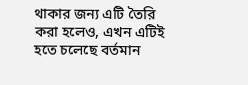থাকার জন্য এটি তৈরি করা হলেও, এখন এটিই হতে চলেছে বর্তমান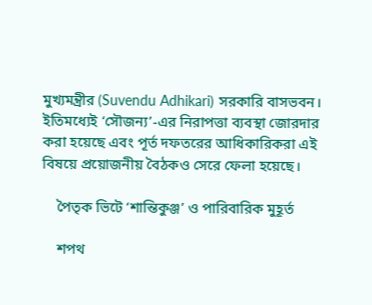মুখ্যমন্ত্রীর (Suvendu Adhikari) সরকারি বাসভবন। ইতিমধ্যেই ‘সৌজন্য’-এর নিরাপত্তা ব্যবস্থা জোরদার করা হয়েছে এবং পূর্ত দফতরের আধিকারিকরা এই বিষয়ে প্রয়োজনীয় বৈঠকও সেরে ফেলা হয়েছে।

    পৈতৃক ভিটে ‘শান্তিকুঞ্জ’ ও পারিবারিক মুহূর্ত

    শপথ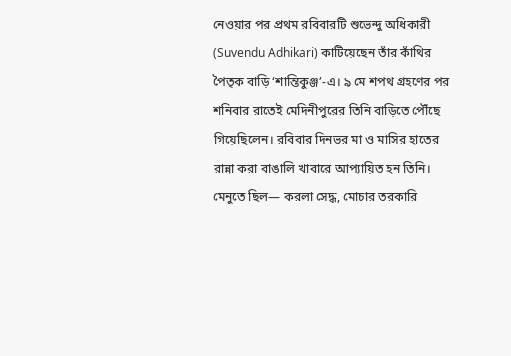নেওয়ার পর প্রথম রবিবারটি শুভেন্দু অধিকারী (Suvendu Adhikari) কাটিয়েছেন তাঁর কাঁথির পৈতৃক বাড়ি ‘শান্তিকুঞ্জ’-এ। ৯ মে শপথ গ্রহণের পর শনিবার রাতেই মেদিনীপুরের তিনি বাড়িতে পৌঁছে গিয়েছিলেন। রবিবার দিনভর মা ও মাসির হাতের রান্না করা বাঙালি খাবারে আপ্যায়িত হন তিনি। মেনুতে ছিল— করলা সেদ্ধ, মোচার তরকারি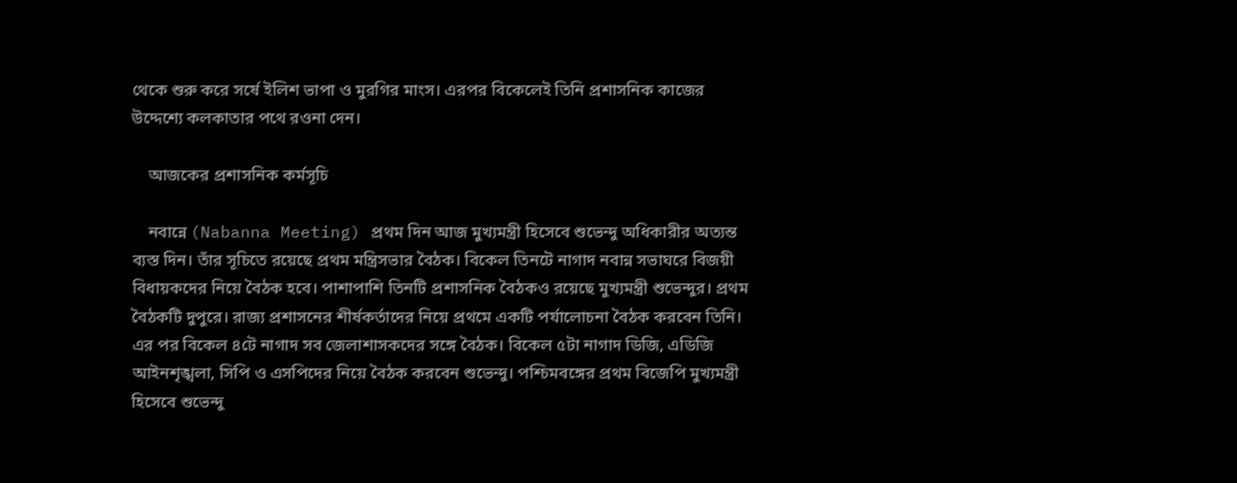থেকে শুরু করে সর্ষে ইলিশ ভাপা ও মুরগির মাংস। এরপর বিকেলেই তিনি প্রশাসনিক কাজের উদ্দেশ্যে কলকাতার পথে রওনা দেন।

    আজকের প্রশাসনিক কর্মসূচি

    নবান্নে (Nabanna Meeting) প্রথম দিন আজ মুখ্যমন্ত্রী হিসেবে শুভেন্দু অধিকারীর অত্যন্ত ব্যস্ত দিন। তাঁর সূচিতে রয়েছে প্রথম মন্ত্রিসভার বৈঠক। বিকেল তিনটে নাগাদ নবান্ন সভাঘরে বিজয়ী বিধায়কদের নিয়ে বৈঠক হবে। পাশাপাশি তিনটি প্রশাসনিক বৈঠকও রয়েছে মুখ্যমন্ত্রী শুভেন্দুর। প্রথম বৈঠকটি দুপুরে। রাজ্য প্রশাসনের শীর্ষকর্তাদের নিয়ে প্রথমে একটি পর্যালোচনা বৈঠক করবেন তিনি। এর পর বিকেল ৪টে নাগাদ সব জেলাশাসকদের সঙ্গে বৈঠক। বিকেল ৫টা নাগাদ ডিজি, এডিজি আইনশৃঙ্খলা, সিপি ও এসপিদের নিয়ে বৈঠক করবেন শুভেন্দু। পশ্চিমবঙ্গের প্রথম বিজেপি মুখ্যমন্ত্রী হিসেবে শুভেন্দু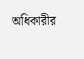অধিকারীর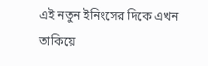এই নতুন ইনিংসের দিকে এখন তাকিয়ে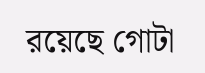রয়েছে গোটা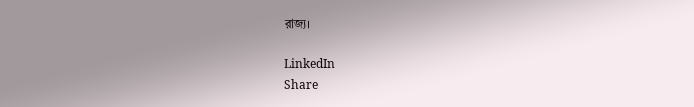রাজ্য।

LinkedIn
Share